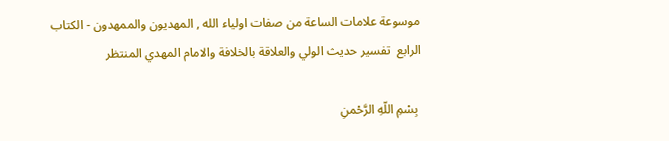موسوعة علامات الساعة من صفات اولياء الله , المهديون والممهدون - الكتاب الرابع  تفسير حديث الولي والعلاقة بالخلافة والامام المهدي المنتظر

 بِسْمِ اللّهِ الرَّحْمنِ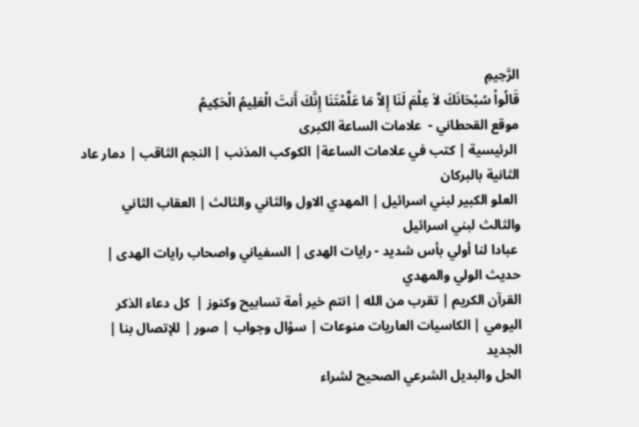الرَّحِيمِ
قَالُواْ سُبْحَانَكَ لاَ عِلْمَ لَنَا إِلاَّ مَا عَلَّمْتَنَا إِنَّكَ أَنتَ الْعَلِيمُ الْحَكِيمُ
موقع القحطاني -  علامات الساعة الكبرى
 الرئيسية | كتب في علامات الساعة| الكوكب المذنب | النجم الثاقب | دمار عاد الثانية بالبركان
 العلو الكبير لبني اسرائيل | المهدي الاول والثاني والثالث | العقاب الثاني والثالث لبني اسرائيل
 عبادا لنا أولي بأس شديد - رايات الهدى | السفياني واصحاب رايات الهدى | حديث الولي والمهدي
القرآن الكريم | تقرب من الله | انتم خير أمة تسابيح وكنوز |  كل دعاء الذكر اليومي | الكاسيات العاريات منوعات | سؤال وجواب | صور | للإتصال بنا |  الجديد
الحل والبديل الشرعي الصحيح لشراء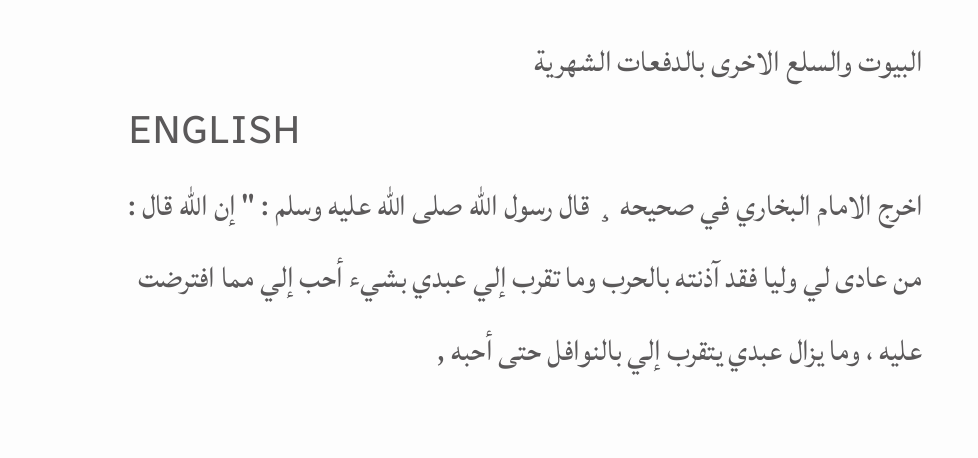البيوت والسلع الاخرى بالدفعات الشهرية
ENGLISH
اخرج الامام البخاري في صحيحه ¸ قال رسول الله صلى الله عليه وسلم : " إن الله قال : من عادى لي وليا فقد آذنته بالحرب وما تقرب إلي عبدي بشيء أحب إلي مما افترضت عليه ، وما يزال عبدي يتقرب إلي بالنوافل حتى أحبه ,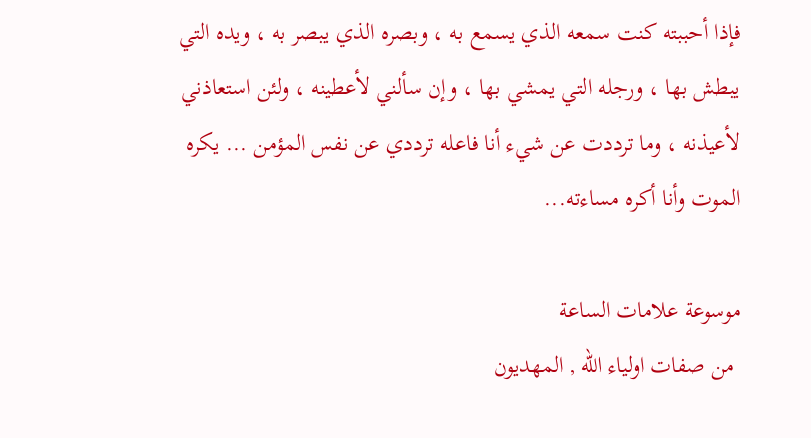فإذا أحببته كنت سمعه الذي يسمع به ، وبصره الذي يبصر به ، ويده التي يبطش بها ، ورجله التي يمشي بها ، وإن سألني لأعطينه ، ولئن استعاذني لأعيذنه ، وما ترددت عن شيء أنا فاعله ترددي عن نفس المؤمن ... يكره الموت وأنا أكره مساءته...

موسوعة علامات الساعة
 من صفات اولياء الله , المهديون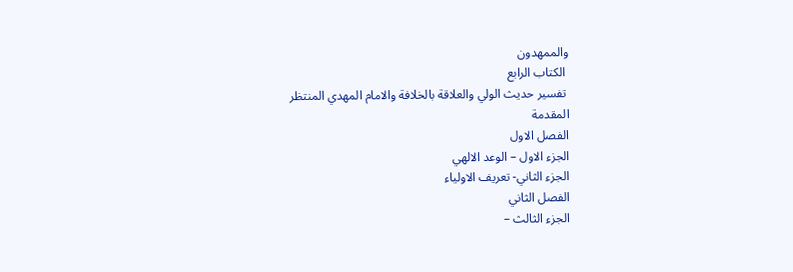والممهدون
 الكتاب الرابع
 تفسير حديث الولي والعلاقة بالخلافة والامام المهدي المنتظر
المقدمة
الفصل الاول
الجزء الاول – الوعد الالهي
الجزء الثاني- تعريف الاولياء
الفصل الثاني
الجزء الثالث –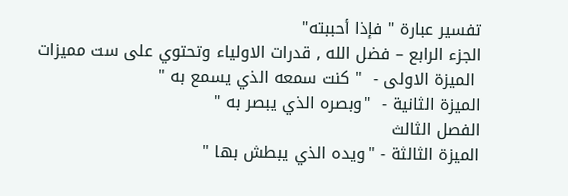تفسير عبارة " فإذا أحببته"
الجزء الرابع – فضل الله , قدرات الاولياء وتحتوي على ست مميزات
 الميزة الاولى -  " كنت سمعه الذي يسمع به "
الميزة الثانية -  "وبصره الذي يبصر به "
الفصل الثالث
الميزة الثالثة - "ويده الذي يبطش بها "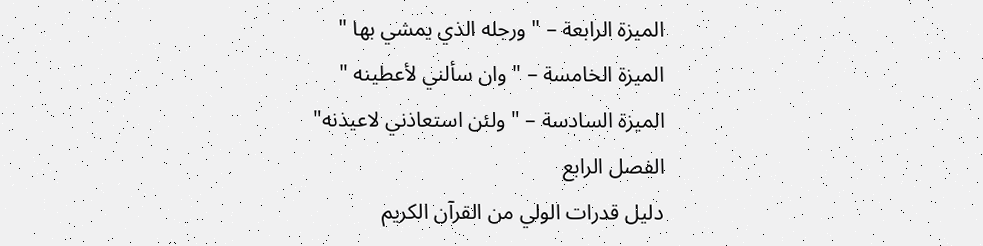الميزة الرابعة – " ورجله الذي يمشي بها "
الميزة الخامسة – " وان سألني لأعطينه "
الميزة السادسة – " ولئن استعاذني لاعيذنه"
الفصل الرابع
دليل قدرات الولي من القرآن الكريم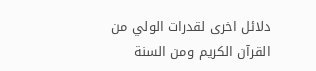دلائل اخرى لقدرات الولي من القرآن الكريم ومن السنة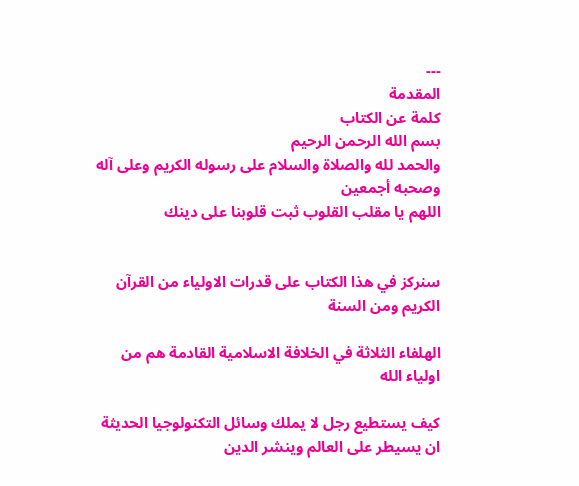---
المقدمة
كلمة عن الكتاب
بسم الله الرحمن الرحيم
والحمد لله والصلاة والسلام على رسوله الكريم وعلى آله وصحبه أجمعين
اللهم يا مقلب القلوب ثبت قلوبنا على دينك


سنركز في هذا الكتاب على قدرات الاولياء من القرآن الكريم ومن السنة

الهلفاء الثلاثة في الخلافة الاسلامية القادمة هم من اولياء الله

كيف يستطيع رجل لا يملك وسائل التكنولوجيا الحديثة ان يسيطر على العالم وينشر الدين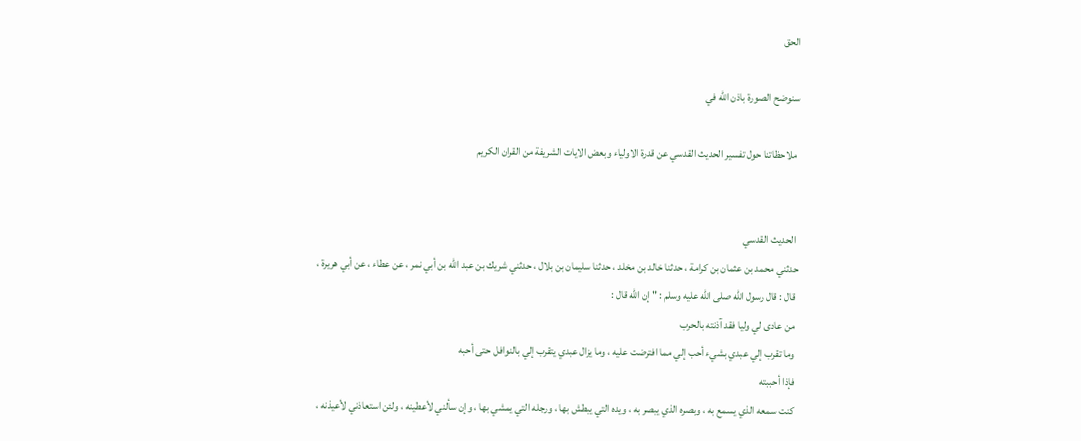الحق

سنوضح الصورة باذن الله في

 ملاحظاتنا حول تفسير الحديث القدسي عن قدرة الاولياء وبعض الايات الشريفة من القران الكريم


 الحديث القدسي
حدثني محمد بن عثمان بن كرامة ، حدثنا خالد بن مخلد ، حدثنا سليمان بن بلال ، حدثني شريك بن عبد الله بن أبي نمر ، عن عطاء ، عن أبي هريرة ،
 قال : قال رسول الله صلى الله عليه وسلم : " إن الله قال :
 من عادى لي وليا فقد آذنته بالحرب
 وما تقرب إلي عبدي بشيء أحب إلي مما افترضت عليه ، وما يزال عبدي يتقرب إلي بالنوافل حتى أحبه
 فإذا أحببته
 كنت سمعه الذي يسمع به ، وبصره الذي يبصر به ، ويده التي يبطش بها ، ورجله التي يمشي بها ، وإن سألني لأعطينه ، ولئن استعاذني لأعيذنه ،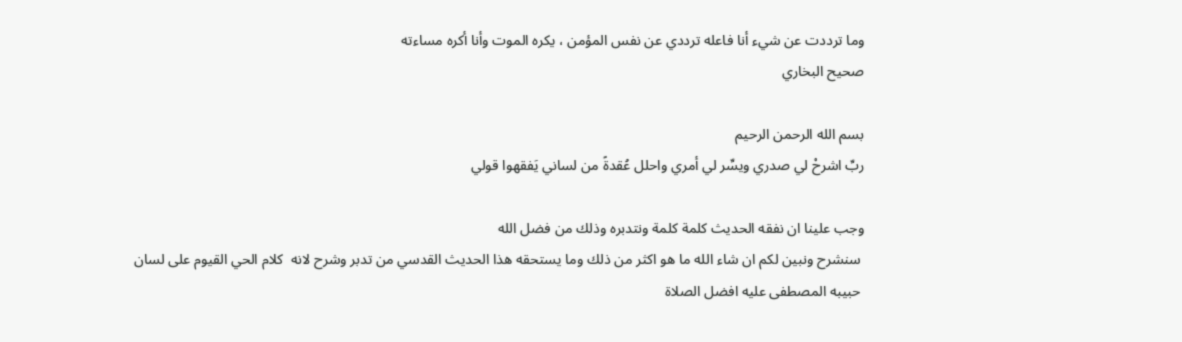وما ترددت عن شيء أنا فاعله ترددي عن نفس المؤمن ، يكره الموت وأنا أكره مساءته
صحيح البخاري

بسم الله الرحمن الرحيم
ربِّ اشرحْ لي صدري ويسِّر لي أمري واحلل عُقدةً من لساني يَفقهوا قولي

وجب علينا ان نفقه الحديث كلمة كلمة ونتدبره وذلك من فضل الله
 سنشرح ونبين لكم ان شاء الله ما هو اكثر من ذلك وما يستحقه هذا الحديث القدسي من تدبر وشرح لانه  كلام الحي القيوم على لسان
 حبيبه المصطفى عليه افضل الصلاة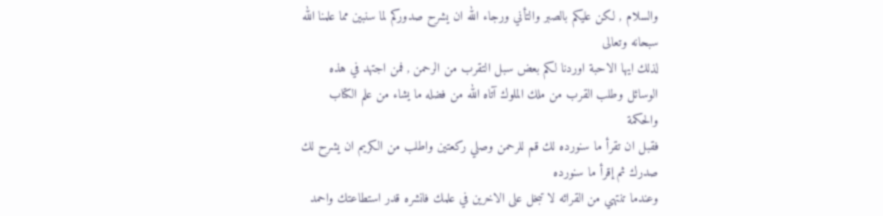والسلام , لكن عليكم بالصبر والتأني ورجاء الله ان يشرح صدوركم لما سنبين مما علمنا الله سبحانه وتعالى
لذلك ايها الاحبة اوردنا لكم بعض سبل التقرب من الرحمن , فمن اجتهد في هذه الوسائل وطلب القرب من ملك الملوك آتاه الله من فضله ما يشاء من علم الكتاب والحكمة
فقبل ان تقرأ ما سنورده لك قم للرحمن وصلي ركعتين واطلب من الكريم ان يشرح لك صدرك ثم إقرأ ما سنورده
وعندما تنتهي من القرائه لا تبخل على الاخرين في علمك فانشره قدر استطاعتك واحمد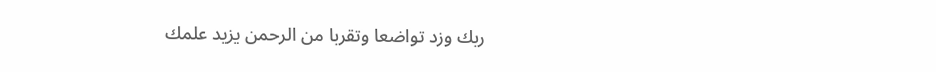ربك وزد تواضعا وتقربا من الرحمن يزيد علمك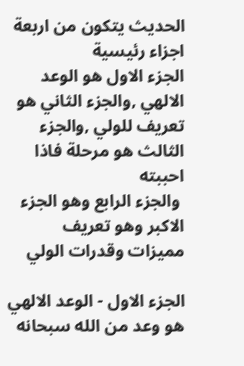الحديث يتكون من اربعة اجزاء رئيسية
الجزء الاول هو الوعد الالهي ,والجزء الثاني هو تعريف للولي ,والجزء الثالث هو مرحلة فاذا احببته
 والجزء الرابع وهو الجزء الاكبر وهو تعريف مميزات وقدرات الولي

الجزء الاول - الوعد الالهي
هو وعد من الله سبحانه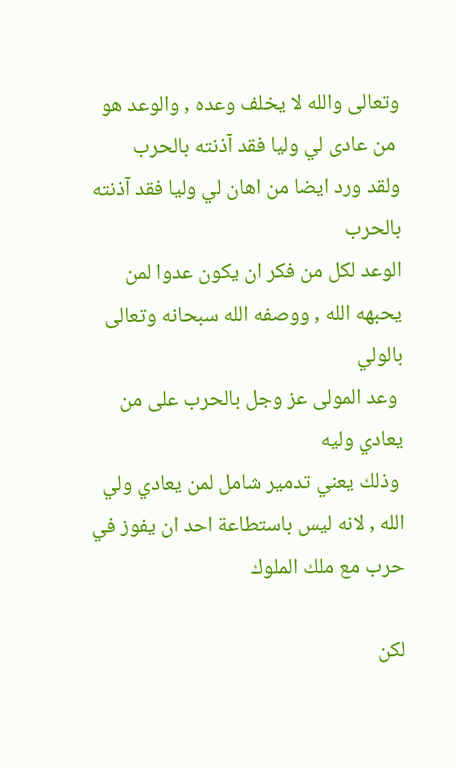وتعالى والله لا يخلف وعده , والوعد هو
 من عادى لي وليا فقد آذنته بالحرب
ولقد ورد ايضا من اهان لي وليا فقد آذنته بالحرب
الوعد لكل من فكر ان يكون عدوا لمن يحبهه الله , ووصفه الله سبحانه وتعالى بالولي
 وعد المولى عز وجل بالحرب على من يعادي وليه
 وذلك يعني تدمير شامل لمن يعادي ولي الله , لانه ليس باستطاعة احد ان يفوز في حرب مع ملك الملوك

لكن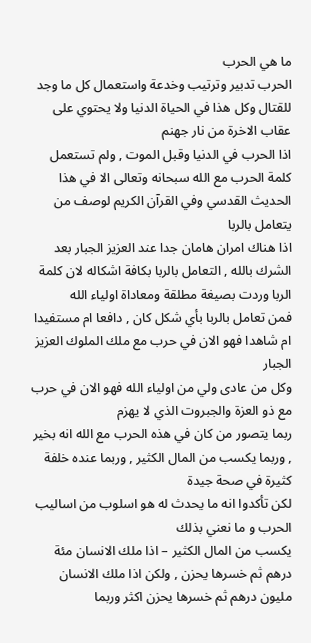ما هي الحرب
الحرب تدبير وترتيب وخدعة واستعمال كل ما وجد للقتال وكل هذا في الحياة الدنيا ولا يحتوي على عقاب الاخرة من نار جهنم
اذا الحرب في الدنيا وقبل الموت , ولم تستعمل كلمة الحرب مع الله سبحانه وتعالى الا في هذا الحديث القدسي وفي القرآن الكريم لوصف من يتعامل بالربا
اذا هناك امران هامان جدا عند العزيز الجبار بعد الشرك بالله , التعامل بالربا بكافة اشكاله لان كلمة الربا وردت بصيغة مطلقة ومعاداة اولياء الله
فمن تعامل بالربا بأي شكل كان , دافعا ام مستفيدا ام شاهدا فهو الان في حرب مع ملك الملوك العزيز الجبار
وكل من عادى ولي من اولياء الله فهو الان في حرب مع ذو العزة والجبروت الذي لا يهزم
ربما يتصور من كان في هذه الحرب مع الله انه بخير , وربما يكسب من المال الكثير , وربما عنده خلفة كثيرة في صحة جيدة
لكن تأكدوا انه ما يحدث له هو اسلوب من اساليب الحرب و ما نعني بذلك
يكسب من المال الكثير – اذا ملك الانسان مئة  درهم ثم خسرها يحزن , ولكن اذا ملك الانسان مليون درهم ثم خسرها يحزن اكثر وربما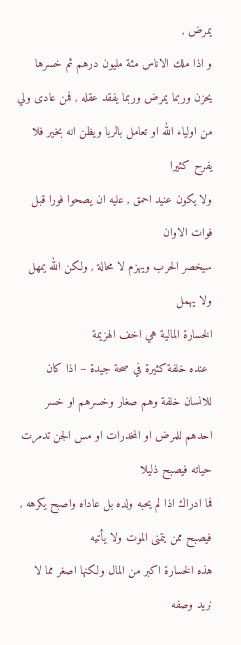يمرض ,
و اذا ملك الاناس مئة مليون درهم ثم خسرها يحزن وربما يمرض وربما يفقد عقله , فمن عادى ولي من اولياء الله او تعامل بالربا ويظن انه بخير فلا يفرح كثيرا
ولا يكون عنيد احمق , عليه ان يصحوا فورا قبل فوات الاوان
سيخصر الحرب ويهزم لا محالة , ولكن الله يمهل ولا يهمل
الخسارة المالية هي اخف الهزيمة
 عنده خلفة كثيرة في صحة جيدة – اذا كان للانسان خلفة وهم صغار وخسرهم او خسر احدهم للمرض او المخدرات او مس الجن تدمرت حياته فيصبح ذليلا
فما ادراك اذا لم يحبه ولده بل عاداه واصبح يكرهه , فيصبح ممن يتمنى الموت ولا يأتيه
هذه الخسارة اكبر من المال ولكنها اصغر مما لا نريد وصفه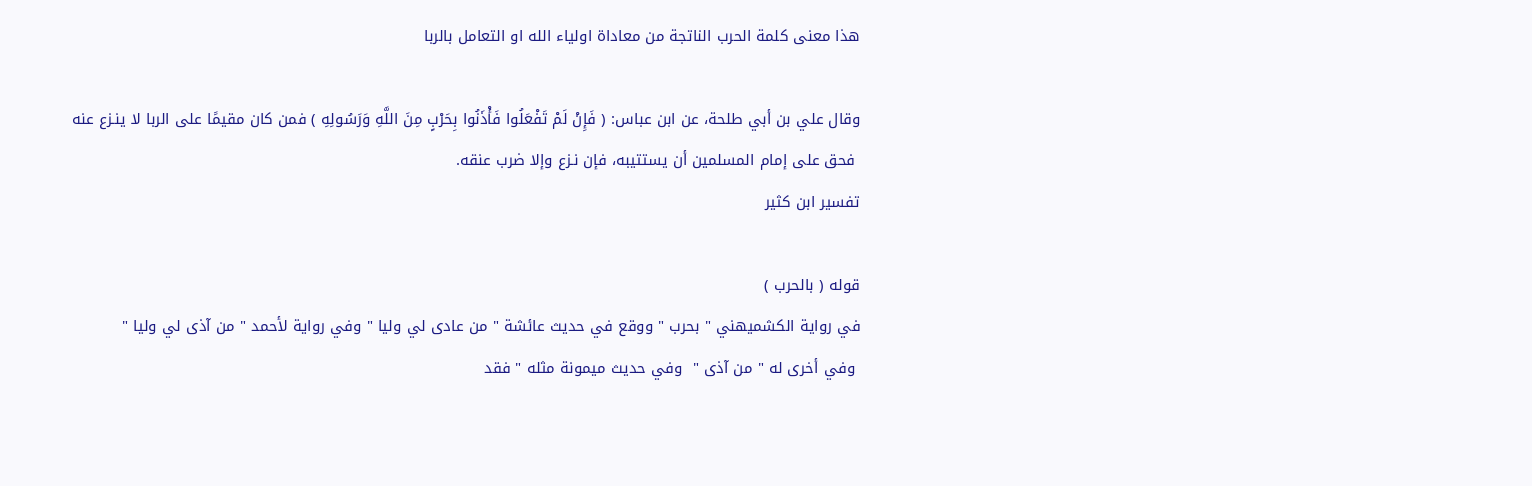هذا معنى كلمة الحرب الناتجة من معاداة اولياء الله او التعامل بالربا

وقال علي بن أبي طلحة، عن ابن عباس: ( فَإِنْ لَمْ تَفْعَلُوا فَأْذَنُوا بِحَرْبٍ مِنَ اللَّهِ وَرَسُولِهِ ) فمن كان مقيمًا على الربا لا ينـزع عنه
 فحق على إمام المسلمين أن يستتيبه، فإن نـزع وإلا ضرب عنقه.
تفسير ابن كثير

قوله ( بالحرب )
في رواية الكشميهني " بحرب " ووقع في حديث عائشة " من عادى لي وليا " وفي رواية لأحمد " من آذى لي وليا "
 وفي أخرى له " من آذى "  وفي حديث ميمونة مثله " فقد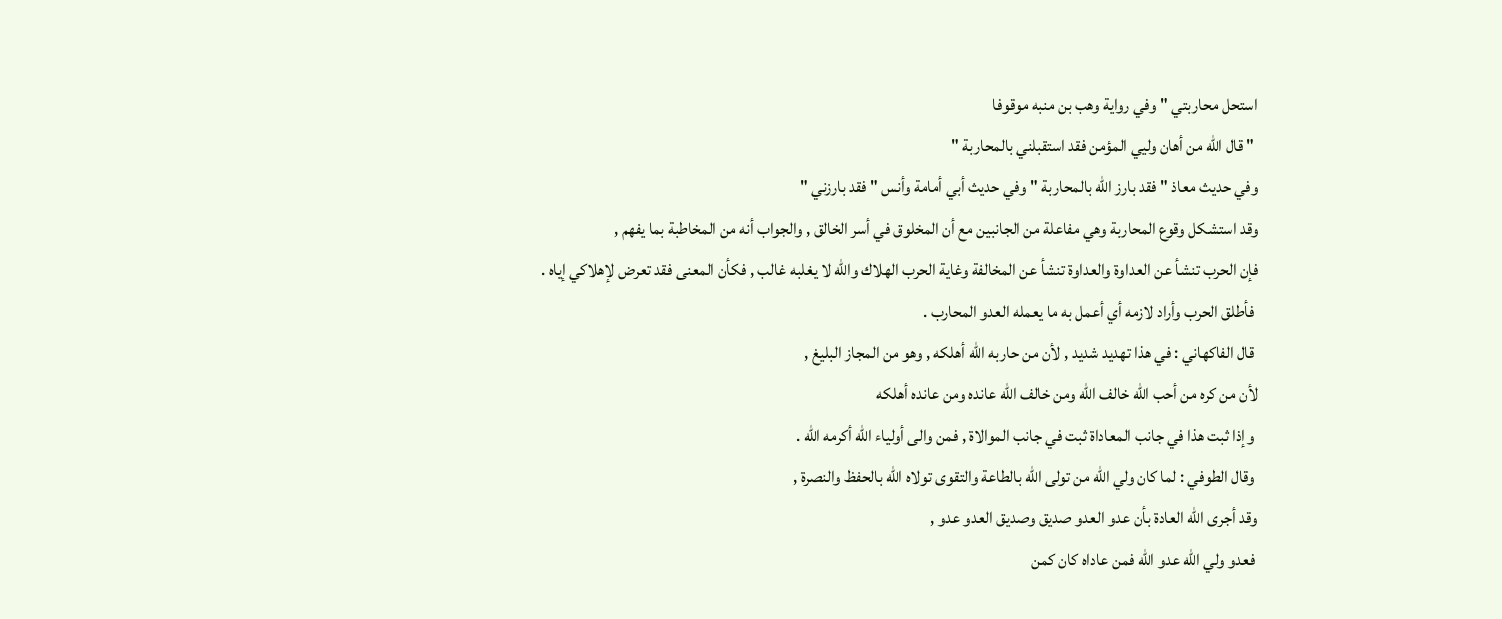استحل محاربتي " وفي رواية وهب بن منبه موقوفا
 " قال الله من أهان وليي المؤمن فقد استقبلني بالمحاربة "
وفي حديث معاذ " فقد بارز الله بالمحاربة " وفي حديث أبي أمامة وأنس " فقد بارزني "
وقد استشكل وقوع المحاربة وهي مفاعلة من الجانبين مع أن المخلوق في أسر الخالق , والجواب أنه من المخاطبة بما يفهم ,
فإن الحرب تنشأ عن العداوة والعداوة تنشأ عن المخالفة وغاية الحرب الهلاك والله لا يغلبه غالب , فكأن المعنى فقد تعرض لإهلاكي إياه .
 فأطلق الحرب وأراد لازمه أي أعمل به ما يعمله العدو المحارب .
 قال الفاكهاني : في هذا تهديد شديد , لأن من حاربه الله أهلكه , وهو من المجاز البليغ ,
لأن من كره من أحب الله خالف الله ومن خالف الله عانده ومن عانده أهلكه
 وإذا ثبت هذا في جانب المعاداة ثبت في جانب الموالاة , فمن والى أولياء الله أكرمه الله .
 وقال الطوفي : لما كان ولي الله من تولى الله بالطاعة والتقوى تولاه الله بالحفظ والنصرة ,
وقد أجرى الله العادة بأن عدو العدو صديق وصديق العدو عدو ,
 فعدو ولي الله عدو الله فمن عاداه كان كمن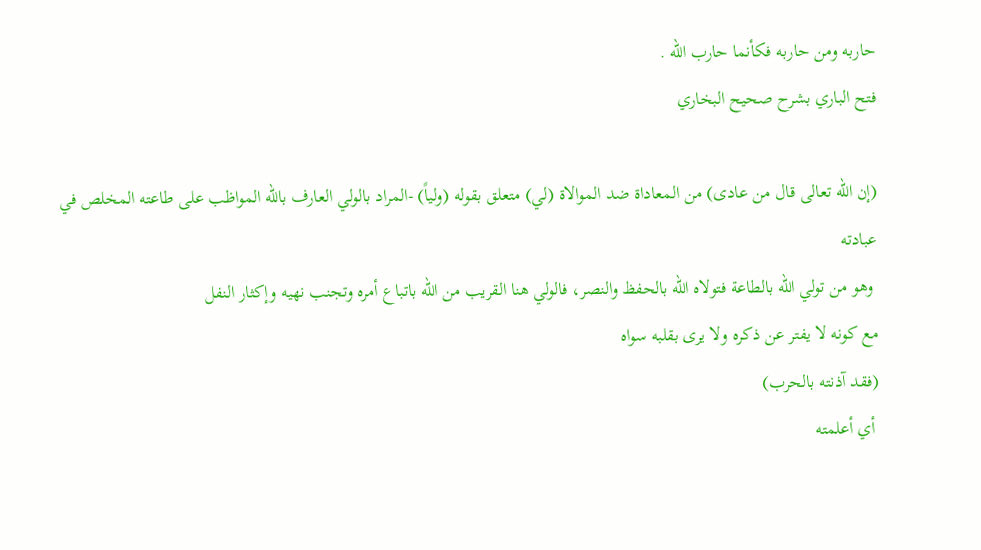حاربه ومن حاربه فكأنما حارب الله .
فتح الباري بشرح صحيح البخاري

(إن اللّه تعالى قال من عادى) من المعاداة ضد الموالاة (لي) متعلق بقوله (ولياً) -المراد بالولي العارف باللّه المواظب على طاعته المخلص في عبادته
 وهو من تولي اللّه بالطاعة فتولاه اللّه بالحفظ والنصر، فالولي هنا القريب من اللّه باتباع أمره وتجنب نهيه وإكثار النفل
مع كونه لا يفتر عن ذكره ولا يرى بقلبه سواه
(فقد آذنته بالحرب)
 أي أعلمته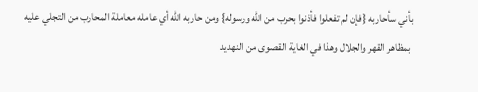بأني سأحاربه {فإن لم تفعلوا فأذنوا بحرب من اللّه ورسوله} ومن حاربه اللّه أي عامله معاملة المحارب من التجلي عليه
 بمظاهر القهر والجلال وهذا في الغاية القصوى من النهديد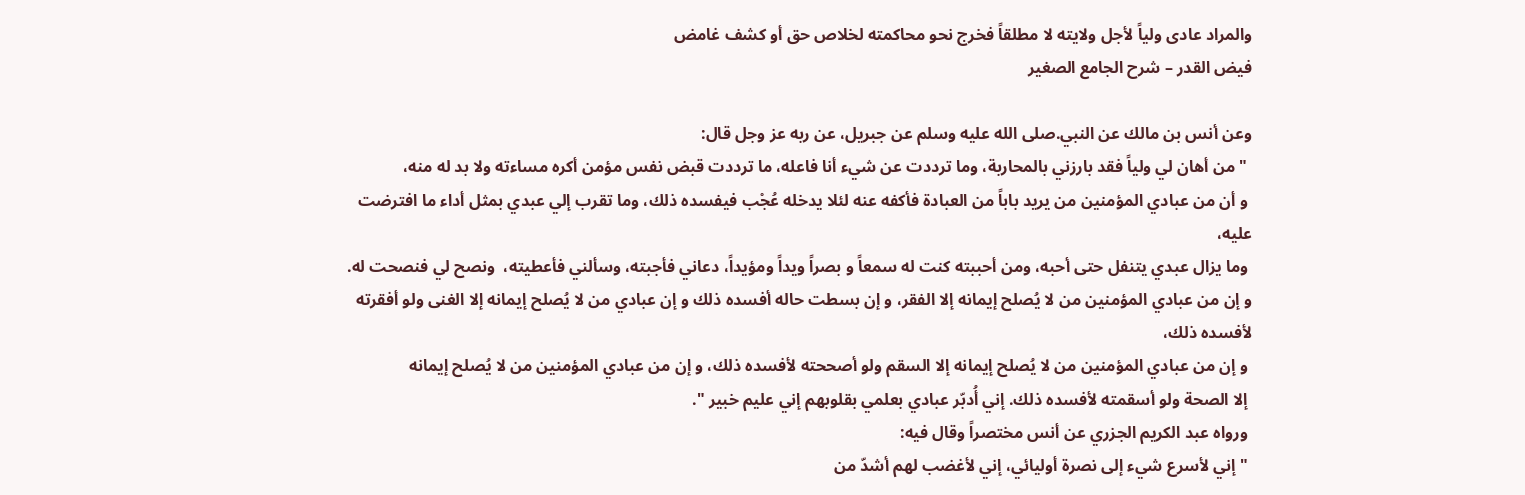والمراد عادى ولياً لأجل ولايته لا مطلقاً فخرج نحو محاكمته لخلاص حق أو كشف غامض
فيض القدر – شرح الجامع الصغير

وعن أنس بن مالك عن النبي.صلى الله عليه وسلم عن جبريل، عن ربه عز وجل قال:
 " من أهان لي ولياً فقد بارزني بالمحاربة، وما ترددت عن شيء أنا فاعله، ما ترددت قبض نفس مؤمن أكره مساءته ولا بد له منه،
 و أن من عبادي المؤمنين من يريد باباً من العبادة فأكفه عنه لئلا يدخله عُجْب فيفسده ذلك، وما تقرب إلي عبدي بمثل أداء ما افترضت عليه،
 وما يزال عبدي يتنفل حتى أحبه، ومن أحببته كنت له سمعاً و بصراً ويداً ومؤيداً، دعاني فأجبته، وسألني فأعطيته،  ونصح لي فنصحت له.
و إن من عبادي المؤمنين من لا يُصلح إيمانه إلا الفقر، و إن بسطت حاله أفسده ذلك و إن عبادي من لا يُصلح إيمانه إلا الغنى ولو أفقرته لأفسده ذلك،
 و إن من عبادي المؤمنين من لا يُصلح إيمانه إلا السقم ولو أصححته لأفسده ذلك، و إن من عبادي المؤمنين من لا يُصلح إيمانه
 إلا الصحة ولو أسقمته لأفسده ذلك. إني أُدبّر عبادي بعلمي بقلوبهم إني عليم خبير ".
 ورواه عبد الكريم الجزري عن أنس مختصراً وقال فيه:
 " إني لأسرع شيء إلى نصرة أوليائي، إني لأغضب لهم أشدّ من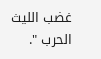غضب الليث الحرب ".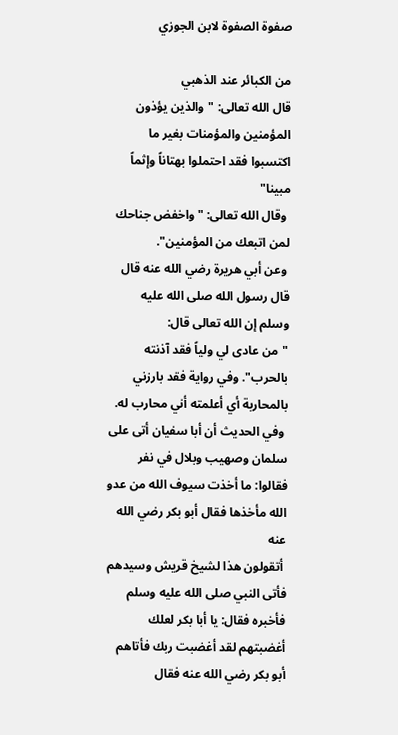صفوة الصفوة لابن الجوزي

من الكبائر عند الذهبي
قال الله تعالى: "والذين يؤذون المؤمنين والمؤمنات بغير ما اكتسبوا فقد احتملوا بهتاناً وإثماً مبينا"
 وقال الله تعالى: "واخفض جناحك لمن اتبعك من المؤمنين".
 وعن أبي هريرة رضي الله عنه قال قال رسول الله صلى الله عليه وسلم إن الله تعالى قال:
"من عادى لي ولياً فقد آذنته بالحرب". وفي رواية فقد بارزني بالمحاربة أي أعلمته أني محارب له.
 وفي الحديث أن أبا سفيان أتى على سلمان وصهيب وبلال في نفر فقالوا: ما أخذت سيوف الله من عدو الله مأخذها فقال أبو بكر رضي الله عنه
 أتقولون هذا لشيخ قريش وسيدهم فأتى النبي صلى الله عليه وسلم فأخبره فقال: يا أبا بكر لعلك أغضبتهم لقد أغضبت ربك فأتاهم أبو بكر رضي الله عنه فقال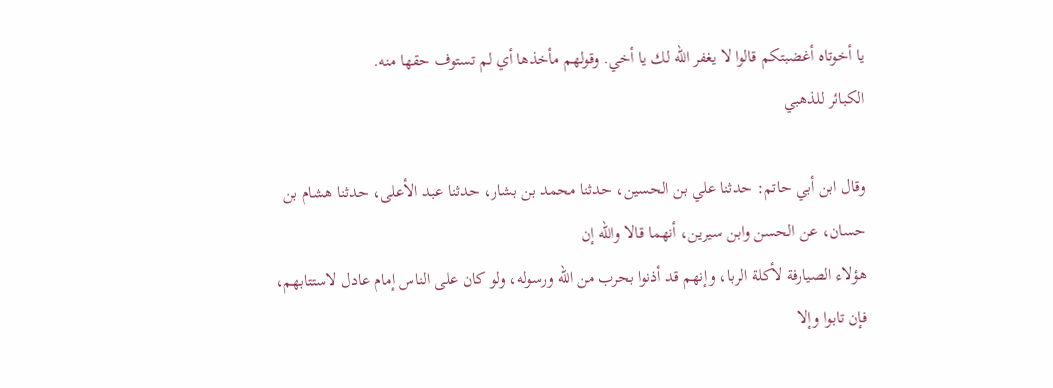يا أخوتاه أغضبتكم قالوا لا يغفر الله لك يا أخي. وقولهم مأخذها أي لم تستوف حقها منه.
الكبائر للذهبي

وقال ابن أبي حاتم: حدثنا علي بن الحسين، حدثنا محمد بن بشار، حدثنا عبد الأعلى، حدثنا هشام بن حسان، عن الحسن وابن سيرين، أنهما قالا والله إن
هؤلاء الصيارفة لأكلة الربا، وإنهم قد أذنوا بحرب من الله ورسوله، ولو كان على الناس إمام عادل لاستتابهم، فإن تابوا وإلا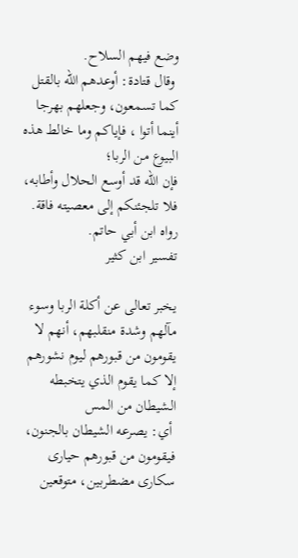وضع فيهم السلاح.
 وقال قتادة: أوعدهم الله بالقتل كما تسمعون، وجعلهم بهرجا أينما أتوا ، فإياكم وما خالط هذه البيوع من الربا؛
فإن الله قد أوسع الحلال وأطابه، فلا تلجئنكم إلى معصيته فاقة. رواه ابن أبي حاتم.
تفسير ابن كثير

يخبر تعالى عن أكلة الربا وسوء مآلهم وشدة منقلبهم، أنهم لا يقومون من قبورهم ليوم نشورهم إلا كما يقوم الذي يتخبطه الشيطان من المس
 أي: يصرعه الشيطان بالجنون، فيقومون من قبورهم حيارى سكارى مضطربين، متوقعين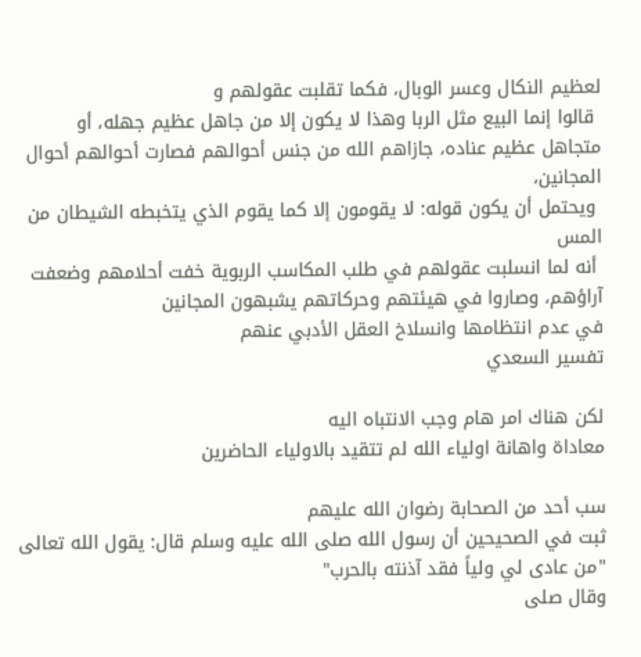لعظيم النكال وعسر الوبال، فكما تقلبت عقولهم و
 قالوا إنما البيع مثل الربا وهذا لا يكون إلا من جاهل عظيم جهله، أو متجاهل عظيم عناده، جازاهم الله من جنس أحوالهم فصارت أحوالهم أحوال المجانين،
 ويحتمل أن يكون قوله: لا يقومون إلا كما يقوم الذي يتخبطه الشيطان من المس
 أنه لما انسلبت عقولهم في طلب المكاسب الربوية خفت أحلامهم وضعفت آراؤهم، وصاروا في هيئتهم وحركاتهم يشبهون المجانين
في عدم انتظامها وانسلاخ العقل الأدبي عنهم
تفسير السعدي

لكن هناك امر هام وجب الانتباه اليه
معاداة واهانة اولياء الله لم تتقيد بالاولياء الحاضرين

سب أحد من الصحابة رضوان الله عليهم
ثبت في الصحيحين أن رسول الله صلى الله عليه وسلم قال: يقول الله تعالى
"من عادى لي ولياً فقد آذنته بالحرب"
وقال صلى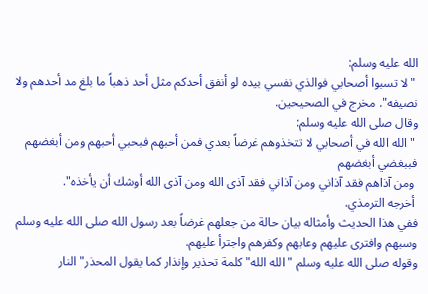الله عليه وسلم:
 "لا تسبوا أصحابي فوالذي نفسي بيده لو أنفق أحدكم مثل أحد ذهباً ما بلغ مد أحدهم ولا نصيفه". مخرج في الصحيحين.
وقال صلى الله عليه وسلم:
 "الله الله في أصحابي لا تتخذوهم غرضاً بعدي فمن أحبهم فبحبي أحبهم ومن أبغضهم فببغضي أبغضهم
 ومن آذاهم فقد آذاني ومن آذاني فقد آذى الله ومن آذى الله أوشك أن يأخذه".
 أخرجه الترمذي.
ففي هذا الحديث وأمثاله بيان حالة من جعلهم غرضاً بعد رسول الله صلى الله عليه وسلم وسبهم وافترى عليهم وعابهم وكفرهم واجترأ عليهم.
وقوله صلى الله عليه وسلم "الله الله" كلمة تحذير وإنذار كما يقول المحذر" النار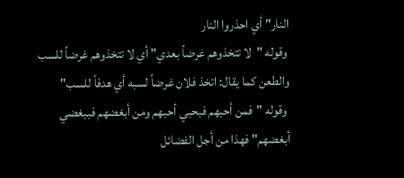النار" أي احذروا النار
 وقوله "لا تتخذوهم غرضاً بعدي" أي لا تتخذوهم غرضاً للسب والطعن كما يقال: اتخذ فلان غرضاً لسبه أي هدفاً للسب"
 وقوله "فمن أحبهم فبحبي أحبهم ومن أبغضهم فببغضي أبغضهم" فهذا من أجل الفضائل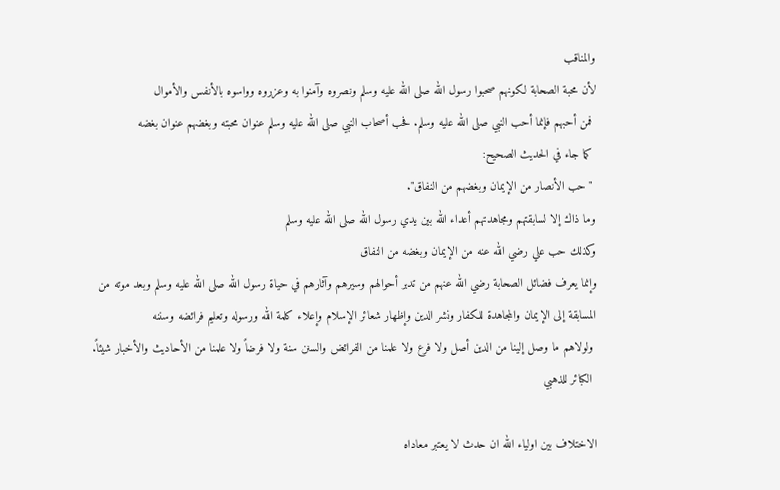والمناقب
لأن محبة الصحابة لكونهم صحبوا رسول الله صلى الله عليه وسلم ونصروه وآمنوا به وعزروه وواسوه بالأنفس والأموال
 فمن أحبهم فإنما أحب النبي صلى الله عليه وسلم. فحب أصحاب النبي صلى الله عليه وسلم عنوان محبته وبغضهم عنوان بغضه
 كما جاء في الحديث الصحيح:
 "حب الأنصار من الإيمان وبغضهم من النفاق".
وما ذاك إلا لسابقتهم ومجاهدتهم أعداء الله بين يدي رسول الله صلى الله عليه وسلم
وكذلك حب علي رضي الله عنه من الإيمان وبغضه من النفاق
وإنما يعرف فضائل الصحابة رضي الله عنهم من تدبر أحوالهم وسيرهم وآثارهم في حياة رسول الله صلى الله عليه وسلم وبعد موته من
المسابقة إلى الإيمان والمجاهدة للكفار ونشر الدين وإظهار شعائر الإسلام وإعلاء كلمة الله ورسوله وتعليم فرائضه وسننه
 ولولاهم ما وصل إلينا من الدين أصل ولا فرع ولا علمنا من الفرائض والسنن سنة ولا فرضاً ولا علمنا من الأحاديث والأخبار شيئاً.
 الكبائر للذهبي

الاختلاف بين اولياء الله ان حدث لا يعتبر معاداه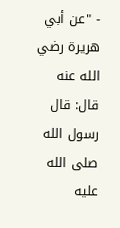- "عن أبي هريرة رضي الله عنه قال: قال رسول الله صلى الله عليه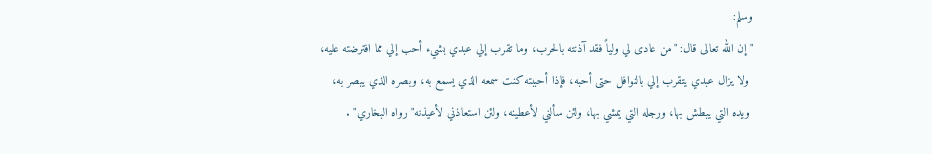وسلم:
"إن الله تعالى قال: "من عادى لي ولياً فقد آذنته بالحرب، وما تقرب إلي عبدي بشيء أحب إلي مما افترضته عليه،
 ولا يزال عبدي يتقرب إلي بالنوافل حتى أحبه، فإذا أحببته كنت سمعه الذي يسمع به، وبصره الذي يبصر به،
 ويده التي يبطش بها، ورجله التي يمشي بها، ولئن سألني لأعطينه، ولئن استعاذني لأعيذنه" رواه البخاري" .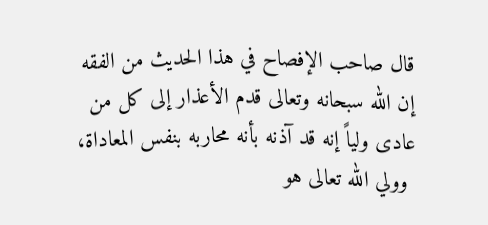قال صاحب الإفصاح في هذا الحديث من الفقه إن الله سبحانه وتعالى قدم الأعذار إلى كل من عادى ولياً إنه قد آذنه بأنه محاربه بنفس المعاداة،
 وولي الله تعالى هو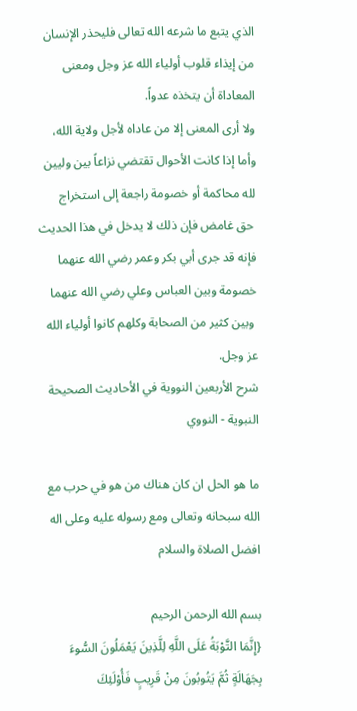الذي يتبع ما شرعه الله تعالى فليحذر الإنسان من إيذاء قلوب أولياء الله عز وجل ومعنى المعاداة أن يتخذه عدواً.
ولا أرى المعنى إلا من عاداه لأجل ولاية الله، وأما إذا كانت الأحوال تقتضي نزاعاً بين وليين لله محاكمة أو خصومة راجعة إلى استخراج
 حق غامض فإن ذلك لا يدخل في هذا الحديث فإنه قد جرى أبي بكر وعمر رضي الله عنهما خصومة وبين العباس وعلي رضي الله عنهما
 وبين كثير من الصحابة وكلهم كانوا أولياء الله عز وجل.
شرح الأربعين النووية في الأحاديث الصحيحة النبوية - النووي

ما هو الحل ان كان هناك من هو في حرب مع الله سبحانه وتعالى ومع رسوله عليه وعلى اله افضل الصلاة والسلام

بسم الله الرحمن الرحيم
{إِنَّمَا التَّوْبَةُ عَلَى اللَّهِ لِلَّذِينَ يَعْمَلُونَ السُّوءَ بِجَهَالَةٍ ثُمَّ يَتُوبُونَ مِنْ قَرِيبٍ فَأُوْلَئِكَ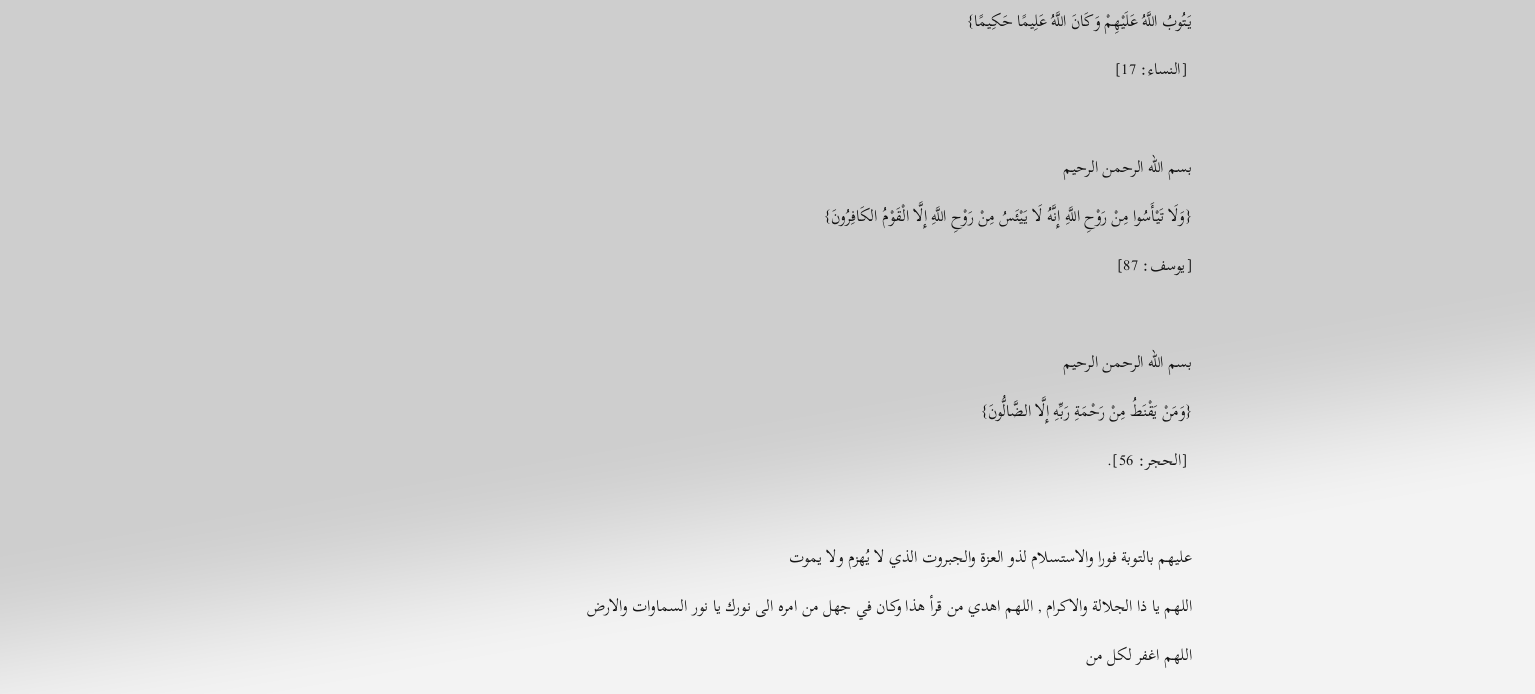يَتُوبُ اللَّهُ عَلَيْهِمْ وَكَانَ اللَّهُ عَلِيمًا حَكِيمًا}
 [النساء: 17]

بسم الله الرحمن الرحيم
{وَلَا تَيْأَسُوا مِنْ رَوْحِ اللَّهِ إِنَّهُ لَا يَيْئَسُ مِنْ رَوْحِ اللَّهِ إِلَّا الْقَوْمُ الكَافِرُونَ}
[يوسف: 87]

بسم الله الرحمن الرحيم
{وَمَنْ يَقْنَطُ مِنْ رَحْمَةِ رَبِّهِ إِلَّا الضَّالُّونَ}
 [الحجر: 56].

عليهم بالتوبة فورا والاستسلام لذو العزة والجبروت الذي لا يُهزم ولا يموت
اللهم يا ذا الجلالة والاكرام , اللهم اهدي من قرأ هذا وكان في جهل من امره الى نورك يا نور السماوات والارض
اللهم اغفر لكل من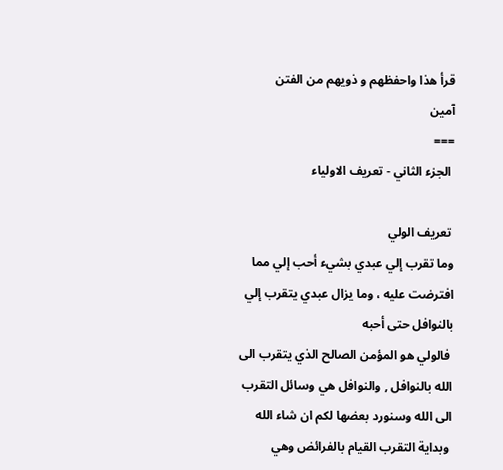قرأ هذا واحفظهم و ذويهم من الفتن
آمين
===
 الجزء الثاني - تعريف الاولياء

 تعريف الولي
وما تقرب إلي عبدي بشيء أحب إلي مما افترضت عليه ، وما يزال عبدي يتقرب إلي بالنوافل حتى أحبه
 فالولي هو المؤمن الصالح الذي يتقرب الى الله بالنوافل , والنوافل هي وسائل التقرب الى الله وسنورد بعضها لكم ان شاء الله
 وبداية التقرب القيام بالفرائض وهي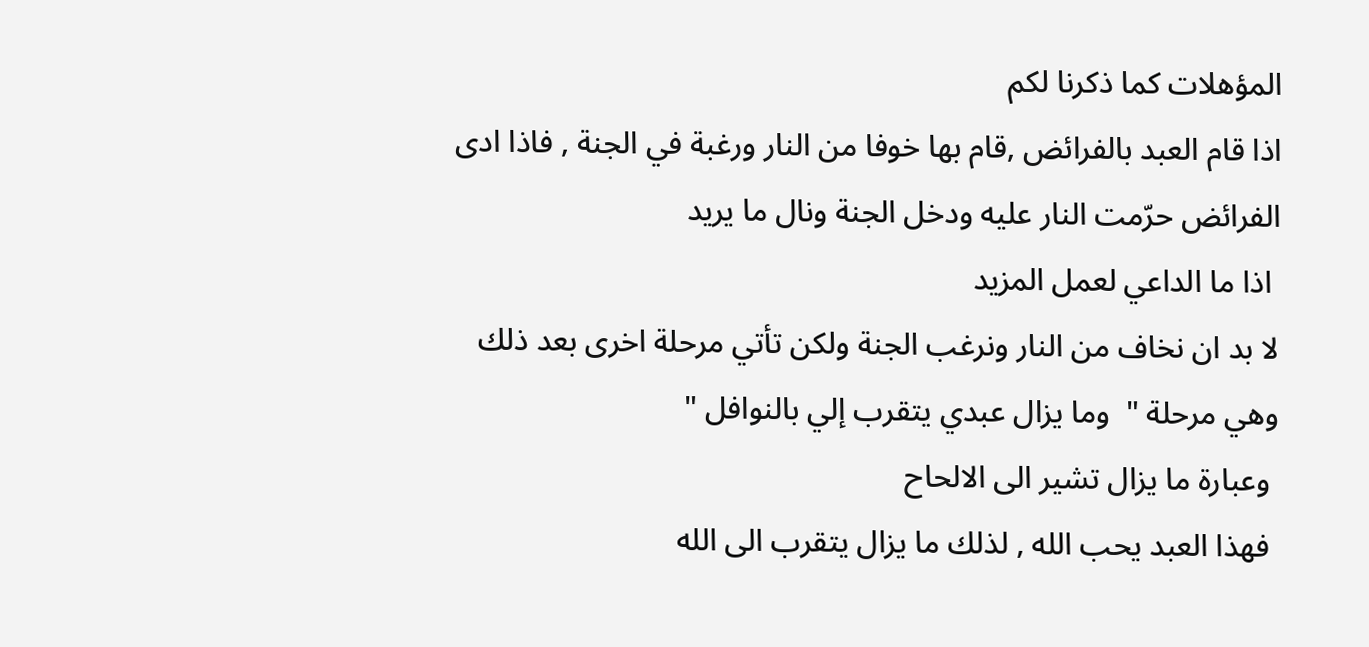المؤهلات كما ذكرنا لكم
اذا قام العبد بالفرائض ,قام بها خوفا من النار ورغبة في الجنة , فاذا ادى الفرائض حرّمت النار عليه ودخل الجنة ونال ما يريد
 اذا ما الداعي لعمل المزيد
لا بد ان نخاف من النار ونرغب الجنة ولكن تأتي مرحلة اخرى بعد ذلك
وهي مرحلة "  وما يزال عبدي يتقرب إلي بالنوافل "
 وعبارة ما يزال تشير الى الالحاح
 فهذا العبد يحب الله , لذلك ما يزال يتقرب الى الله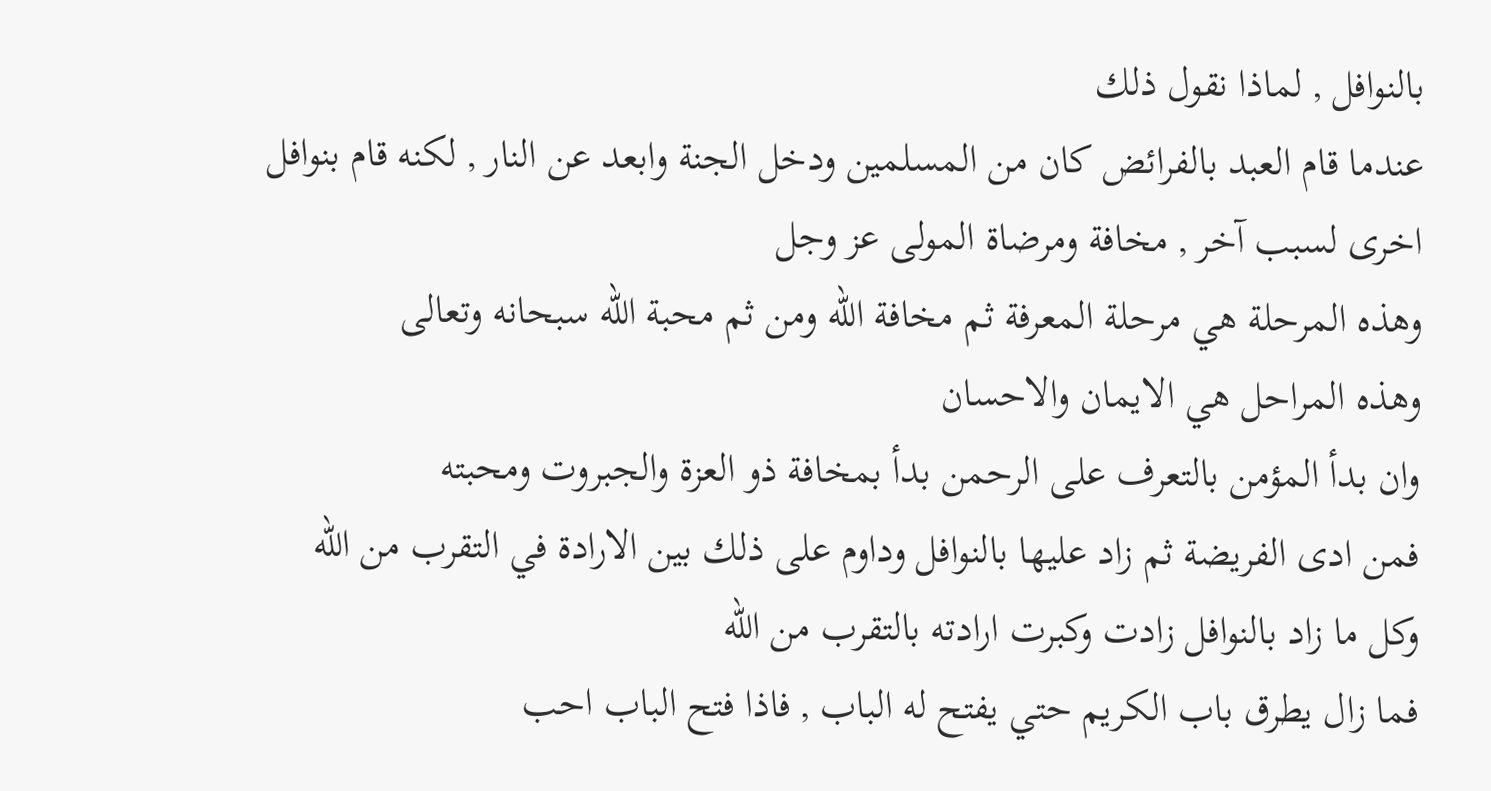بالنوافل , لماذا نقول ذلك
عندما قام العبد بالفرائض كان من المسلمين ودخل الجنة وابعد عن النار , لكنه قام بنوافل اخرى لسبب آخر , مخافة ومرضاة المولى عز وجل
وهذه المرحلة هي مرحلة المعرفة ثم مخافة الله ومن ثم محبة الله سبحانه وتعالى
وهذه المراحل هي الايمان والاحسان
وان بدأ المؤمن بالتعرف على الرحمن بدأ بمخافة ذو العزة والجبروت ومحبته
فمن ادى الفريضة ثم زاد عليها بالنوافل وداوم على ذلك بين الارادة في التقرب من الله
وكل ما زاد بالنوافل زادت وكبرت ارادته بالتقرب من الله
فما زال يطرق باب الكريم حتي يفتح له الباب , فاذا فتح الباب احب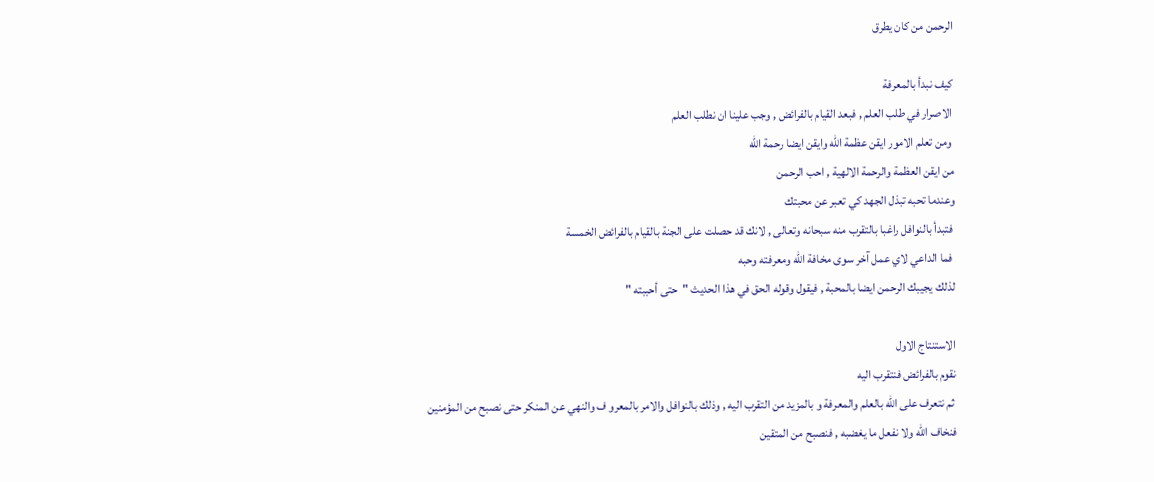الرحمن من كان يطرق

كيف نبدأ بالمعرفة
 الاصرار في طلب العلم , فبعد القيام بالفرائض , وجب علينا ان نطلب العلم
 ومن تعلم الامور ايقن عظمة الله وايقن ايضا رحمة الله
من ايقن العظمة والرحمة الالهية , احب الرحمن
وعندما تحبه تبذل الجهد كي تعبر عن محبتك
 فتبدأ بالنوافل راغبا بالتقرب منه سبحانه وتعالى , لانك قد حصلت على الجنة بالقيام بالفرائض الخمسة
 فما الداعي لاي عمل آخر سوى مخافة الله ومعرفته وحبه
لذلك يجيبك الرحمن ايضا بالمحبة , فيقول وقوله الحق في هذا الحديث "حتى أحببته "

الاستنتاج الاول
نقوم بالفرائض فنتقرب اليه
 ثم نتعرف على الله بالعلم والمعرفة و بالمزيد من التقرب اليه , وذلك بالنوافل والامر بالمعرو ف والنهي عن المنكر حتى نصبح من المؤمنين
فنخاف الله ولا نفعل ما يغضبه , فنصبح من المتقين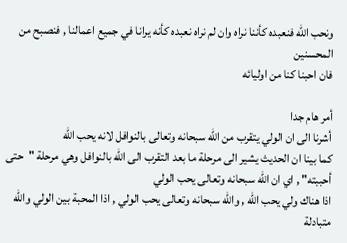ونحب الله فنعبده كأننا نراه وان لم نراه نعبده كأنه يرانا في جميع اعمالنا , فنصبح من المحسنين
فان احبنا كنا من اوليائه

أمر هام جدا
أشرنا الى ان الولي يتقرب من الله سبحانه وتعالى بالنوافل لانه يحب الله
كما بينا ان الحديث يشير الى مرحلة ما بعد التقرب الى الله بالنوافل وهي مرحلة "حتى أحببته" , اي ان الله سبحانه وتعالى يحب الولي
اذا هناك ولي يحب الله , والله سبحانه وتعالى يحب الولي , اذا المحبة بين الولي والله متبادلة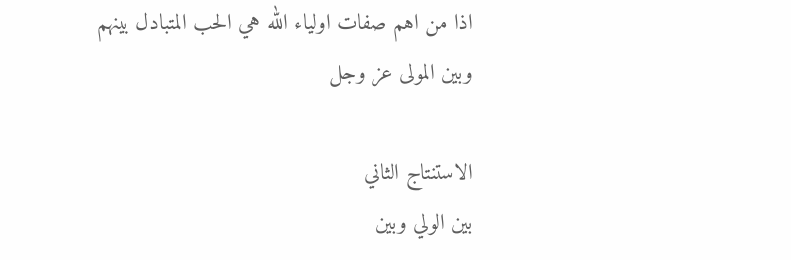اذا من اهم صفات اولياء الله هي الحب المتبادل بينهم وبين المولى عز وجل

الاستنتاج الثاني
بين الولي وبين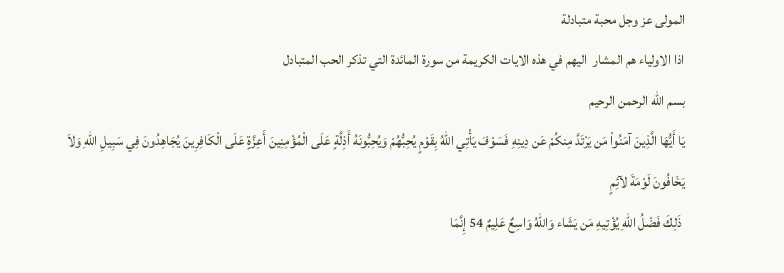المولى عز وجل محبة متبادلة
اذا الاولياء هم المشار  اليهم في هذه الايات الكريمة من سورة المائدة التي تذكر الحب المتبادل
بسم الله الرحمن الرحيم
يَا أَيُّهَا الَّذِينَ آمَنُواْ مَن يَرْتَدَّ مِنكُمْ عَن دِينِهِ فَسَوْفَ يَأْتِي اللّهُ بِقَوْمٍ يُحِبُّهُمْ وَيُحِبُّونَهُ أَذِلَّةٍ عَلَى الْمُؤْمِنِينَ أَعِزَّةٍ عَلَى الْكَافِرِينَ يُجَاهِدُونَ فِي سَبِيلِ اللّهِ وَلاَ يَخَافُونَ لَوْمَةَ لآئِمٍ
 ذَلِكَ فَضْلُ اللّهِ يُؤْتِيهِ مَن يَشَاء وَاللّهُ وَاسِعٌ عَلِيمٌ 54 إِنَّمَا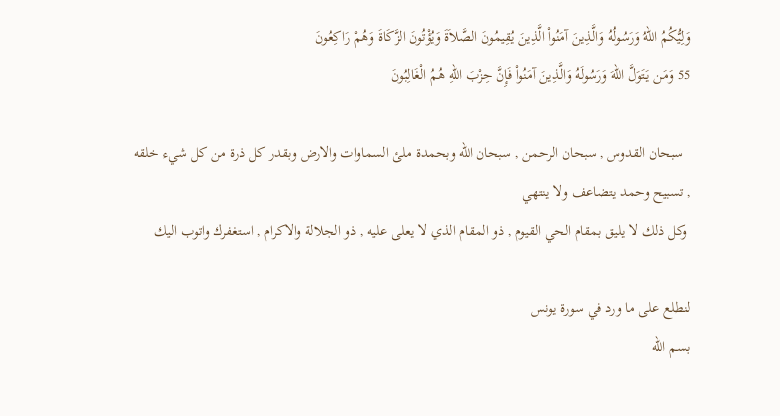وَلِيُّكُمُ اللّهُ وَرَسُولُهُ وَالَّذِينَ آمَنُواْ الَّذِينَ يُقِيمُونَ الصَّلاَةَ وَيُؤْتُونَ الزَّكَاةَ وَهُمْ رَاكِعُونَ
55 وَمَن يَتَوَلَّ اللّهَ وَرَسُولَهُ وَالَّذِينَ آمَنُواْ فَإِنَّ حِزْبَ اللّهِ هُمُ الْغَالِبُونَ

  سبحان القدوس , سبحان الرحمن , سبحان الله وبحمدة ملئ السماوات والارض وبقدر كل ذرة من كل شيء خلقه , تسبيح وحمد يتضاعف ولا ينتهي
 وكل ذلك لا يليق بمقام الحي القيوم , ذو المقام الذي لا يعلى عليه , ذو الجلالة والاكرام , استغفرك واتوب اليك

لنطلع على ما ورد في سورة يونس
بسم الله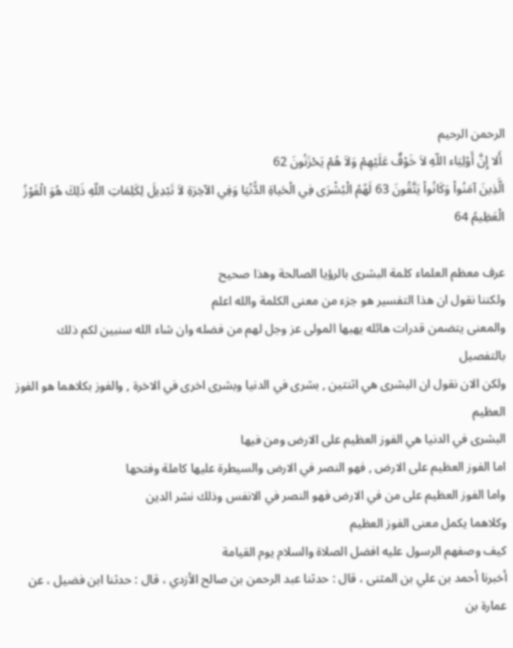الرحمن الرحيم
 أَلا إِنَّ أَوْلِيَاء اللّهِ لاَ خَوْفٌ عَلَيْهِمْ وَلاَ هُمْ يَحْزَنُونَ 62
الَّذِينَ آمَنُواْ وَكَانُواْ يَتَّقُونَ 63 لَهُمُ الْبُشْرَى فِي الْحَياةِ الدُّنْيَا وَفِي الآخِرَةِ لاَ تَبْدِيلَ لِكَلِمَاتِ اللّهِ ذَلِكَ هُوَ الْفَوْزُ الْعَظِيمُ 64

عرف معظم العلماء كلمة البشرى بالرؤيا الصالحة وهذا صحيح
ولكننا نقول ان هذا التفسير هو جزء من معنى الكلمة والله اعلم
والمعنى يتضمن قدرات هائله يهبها المولى عز وجل لهم من فضله وان شاء الله سنبين لكم ذلك بالتفصيل
ولكن الان نقول ان البشرى هي اثنتين , بشرى في الدنيا وبشرى اخرى في الاخرة , والفوز بكلاهما هو الفوز العظيم
البشرى في الدنيا هي الفوز العظيم على الارض ومن فيها
اما الفوز العظيم على الارض , فهو النصر في الارض والسيطرة عليها كاملة وفتحها
واما الفوز العظيم على من في الارض فهو النصر في الانفس وذلك نشر الدين
وكلاهما يكمل معنى الفوز العظيم
كيف وصفهم الرسول عليه افضل الصلاة والسلام يوم القيامة
أخبرنا أحمد بن علي بن المثنى ، قال : حدثنا عبد الرحمن بن صالح الأزدي ، قال : حدثنا ابن فضيل ، عن عمارة بن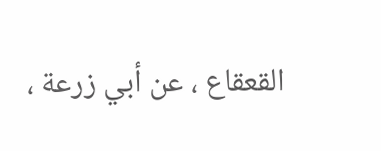القعقاع ، عن أبي زرعة ،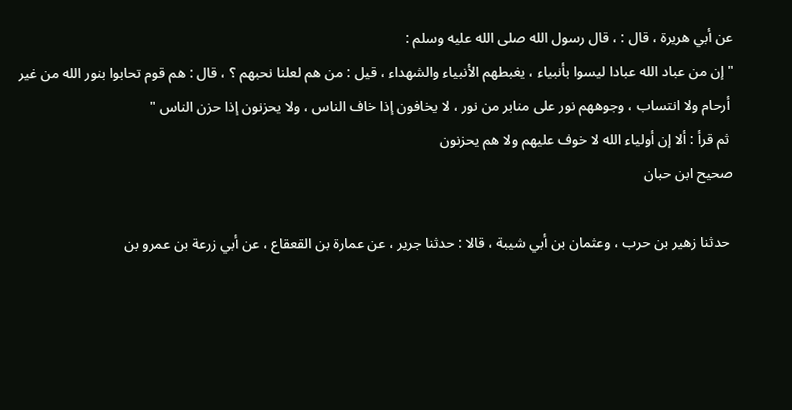عن أبي هريرة ، قال : ، قال رسول الله صلى الله عليه وسلم :
" إن من عباد الله عبادا ليسوا بأنبياء ، يغبطهم الأنبياء والشهداء ، قيل : من هم لعلنا نحبهم ؟ ، قال : هم قوم تحابوا بنور الله من غير
 أرحام ولا انتساب ، وجوههم نور على منابر من نور ، لا يخافون إذا خاف الناس ، ولا يحزنون إذا حزن الناس "
 ثم قرأ : ألا إن أولياء الله لا خوف عليهم ولا هم يحزنون
صحيح ابن حبان

 حدثنا زهير بن حرب ، وعثمان بن أبي شيبة ، قالا : حدثنا جرير ، عن عمارة بن القعقاع ، عن أبي زرعة بن عمرو بن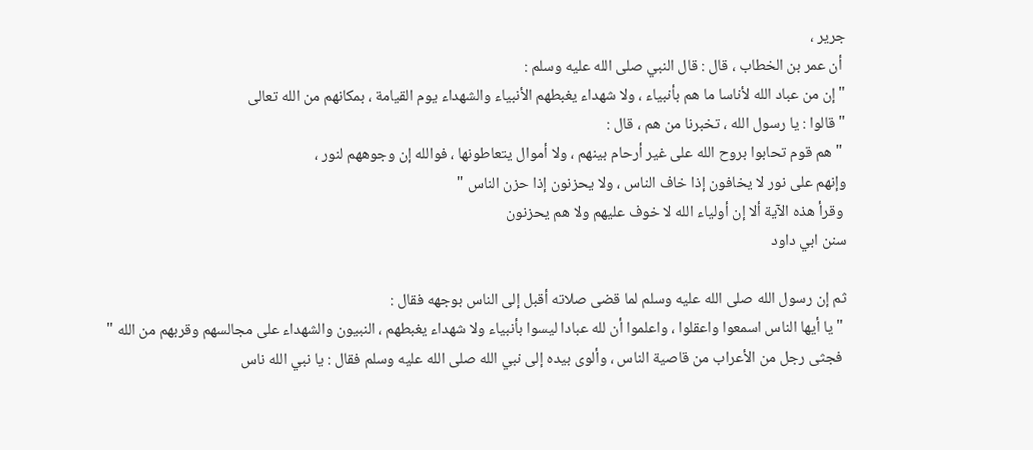جرير ،
 أن عمر بن الخطاب ، قال : قال النبي صلى الله عليه وسلم :
" إن من عباد الله لأناسا ما هم بأنبياء ، ولا شهداء يغبطهم الأنبياء والشهداء يوم القيامة ، بمكانهم من الله تعالى
" قالوا : يا رسول الله ، تخبرنا من هم ، قال :
 " هم قوم تحابوا بروح الله على غير أرحام بينهم ، ولا أموال يتعاطونها ، فوالله إن وجوههم لنور ،
وإنهم على نور لا يخافون إذا خاف الناس ، ولا يحزنون إذا حزن الناس "
 وقرأ هذه الآية ألا إن أولياء الله لا خوف عليهم ولا هم يحزنون
سنن ابي داود

ثم إن رسول الله صلى الله عليه وسلم لما قضى صلاته أقبل إلى الناس بوجهه فقال :
 " يا أيها الناس اسمعوا واعقلوا ، واعلموا أن لله عبادا ليسوا بأنبياء ولا شهداء يغبطهم ، النبيون والشهداء على مجالسهم وقربهم من الله "
 فجثى رجل من الأعراب من قاصية الناس ، وألوى بيده إلى نبي الله صلى الله عليه وسلم فقال : يا نبي الله ناس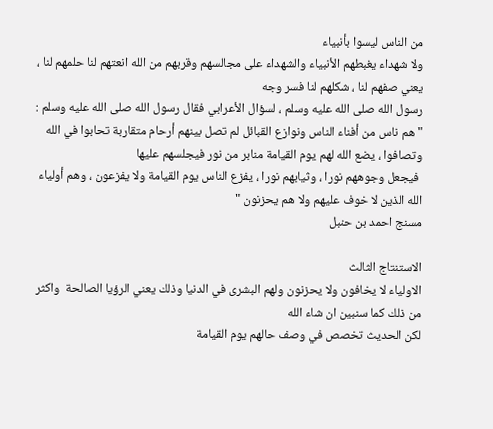من الناس ليسوا بأنبياء
ولا شهداء يغبطهم الأنبياء والشهداء على مجالسهم وقربهم من الله انعتهم لنا حلمهم لنا ، يعني صفهم لنا ، شكلهم لنا فسر وجه
رسول الله صلى الله عليه وسلم ، لسؤال الأعرابي فقال رسول الله صلى الله عليه وسلم :
" هم ناس من أفناء الناس ونوازع القبائل لم تصل بينهم أرحام متقاربة تحابوا في الله وتصافوا ، يضع الله لهم يوم القيامة منابر من نور فيجلسهم عليها
 فيجعل وجوههم نورا ، وثيابهم نورا ، يفزع الناس يوم القيامة ولا يفزعون ، وهم أولياء الله الذين لا خوف عليهم ولا هم يحزنون "
مسنج احمد بن حنبل

الاستنتاج الثالث
الاولياء لا يخافون ولا يحزنون ولهم البشرى في الدنيا وذلك يعني الرؤيا الصالحة  واكثر من ذلك كما سنبين ان شاء الله
لكن الحديث تخصص في وصف حالهم يوم القيامة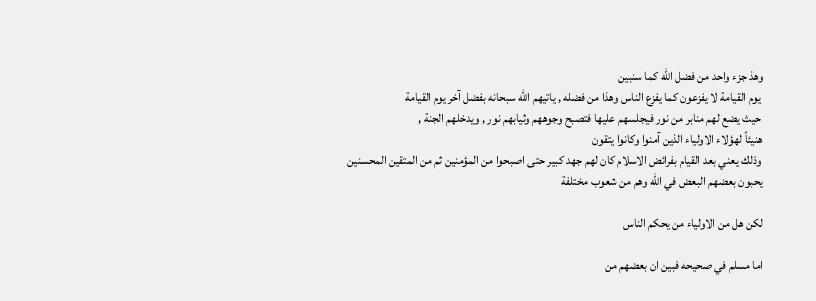وهذ جزء واحد من فضل الله كما سنبين
 يوم القيامة لا يفزعون كما يفزع الناس وهذا من فضله , ياتيهم الله سبحانه بفضل آخر يوم القيامة
 حيث يضع لهم منابر من نور فيجلسهم عليها فتصبح وجوههم وثيابهم نور , ويدخلهم الجنة ,
هنيئاً لهؤلاء الاولياء الذين آمنوا وكانوا يتقون
 وذلك يعني بعد القيام بفرائض الاسلام كان لهم جهد كبير حتى اصبحوا من المؤمنين ثم من المتقين المحسنين
يحبون بعضهم البعض في الله وهم من شعوب مختلفة

لكن هل من الاولياء من يحكم الناس

اما مسلم في صحيحه فبين ان بعضهم من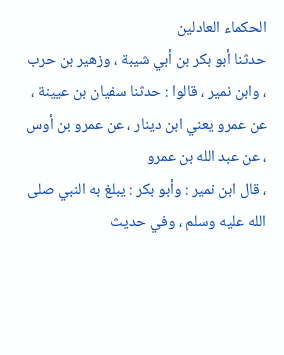الحكماء العادلين
حدثنا أبو بكر بن أبي شيبة ، وزهير بن حرب ، وابن نمير ، قالوا : حدثنا سفيان بن عيينة ، عن عمرو يعني ابن دينار ، عن عمرو بن أوس ، عن عبد الله بن عمرو
، قال ابن نمير : وأبو بكر : يبلغ به النبي صلى الله عليه وسلم ، وفي حديث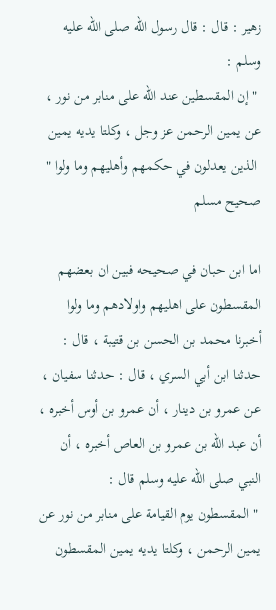زهير : قال : قال رسول الله صلى الله عليه وسلم :
 " إن المقسطين عند الله على منابر من نور ، عن يمين الرحمن عز وجل ، وكلتا يديه يمين
 الذين يعدلون في حكمهم وأهليهم وما ولوا "
صحيح مسلم

اما ابن حبان في صحيحه فبين ان بعضهم المقسطون على اهليهم واولادهم وما ولوا
أخبرنا محمد بن الحسن بن قتيبة ، قال : حدثنا ابن أبي السري ، قال : حدثنا سفيان ، عن عمرو بن دينار ، أن عمرو بن أوس أخبره ،
أن عبد الله بن عمرو بن العاص أخبره ، أن النبي صلى الله عليه وسلم قال :
 " المقسطون يوم القيامة على منابر من نور عن يمين الرحمن ، وكلتا يديه يمين المقسطون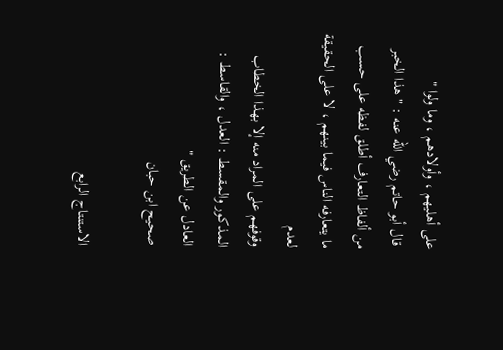على أهليهم ، وأولادهم ، وما ولوا "
 قال أبو حاتم رضي الله عنه : " هذا الخبر من ألفاظ التعارف أطلق لفظه على حسب ما يتعارفه الناس فيما بينهم ، لا على الحقيقة لعدم
وقوفهم على المراد منه إلا بهذا الخطاب المذكور والمقسط : العدل ، والقاسط : العادل عن الطريق "
صحيح ابن حبان

الاستنتاج الرابع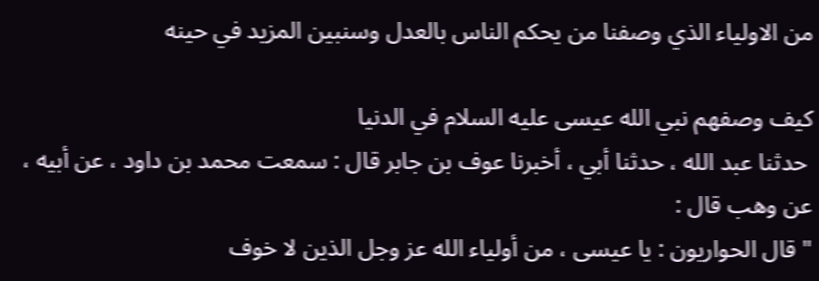من الاولياء الذي وصفنا من يحكم الناس بالعدل وسنبين المزيد في حينه

كيف وصفهم نبي الله عيسى عليه السلام في الدنيا
 حدثنا عبد الله ، حدثنا أبي ، أخبرنا عوف بن جابر قال : سمعت محمد بن داود ، عن أبيه ، عن وهب قال :
" قال الحواريون : يا عيسى ، من أولياء الله عز وجل الذين لا خوف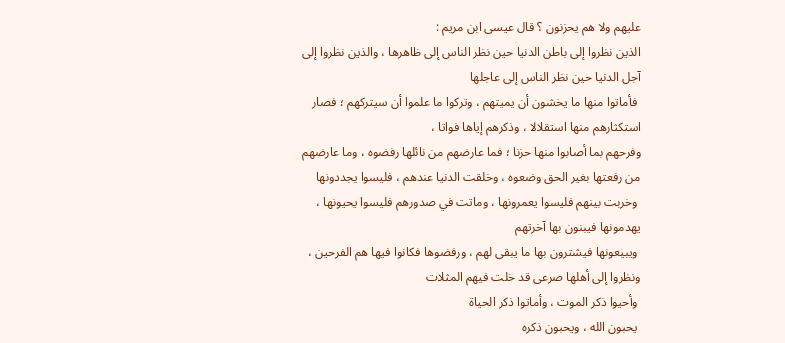عليهم ولا هم يحزنون ؟ قال عيسى ابن مريم :
الذين نظروا إلى باطن الدنيا حين نظر الناس إلى ظاهرها ، والذين نظروا إلى آجل الدنيا حين نظر الناس إلى عاجلها
 فأماتوا منها ما يخشون أن يميتهم ، وتركوا ما علموا أن سيتركهم ؛ فصار استكثارهم منها استقلالا ، وذكرهم إياها فواتا ،
وفرحهم بما أصابوا منها حزنا ؛ فما عارضهم من نائلها رفضوه ، وما عارضهم من رفعتها بغير الحق وضعوه ، وخلقت الدنيا عندهم ، فليسوا يجددونها
 وخربت بينهم فليسوا يعمرونها ، وماتت في صدورهم فليسوا يحيونها ، يهدمونها فيبنون بها آخرتهم
 ويبيعونها فيشترون بها ما يبقى لهم ، ورفضوها فكانوا فيها هم الفرحين ، ونظروا إلى أهلها صرعى قد خلت فيهم المثلات
 وأحيوا ذكر الموت ، وأماتوا ذكر الحياة
 يحبون الله ، ويحبون ذكره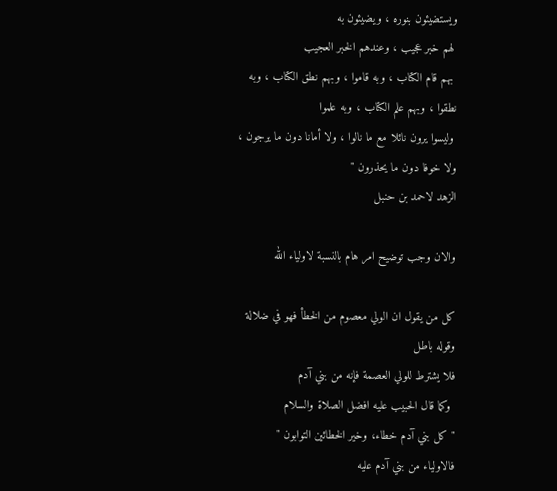ويستضيئون بنوره ، ويضيئون به
 لهم خبر عجيب ، وعندهم الخبر العجيب
 بهم قام الكتاب ، وبه قاموا ، وبهم نطق الكتاب ، وبه نطقوا ، وبهم علم الكتاب ، وبه علموا
 وليسوا يرون نائلا مع ما نالوا ، ولا أمانا دون ما يرجون ، ولا خوفا دون ما يحذرون "
الزهد لاحمد بن حنبل

والان وجب توضيح امر هام بالنسبة لاولياء الله

كل من يقول ان الولي معصوم من الخطأ فهو في ضلالة وقوله باطل
فلا يشترط للولي العصمة فإنه من بني آدم
 وكما قال الحبيب عليه افضل الصلاة والسلام
" كل بني آدم خطاء، وخير الخطائين التوابون "
فالاولياء من بني آدم عليه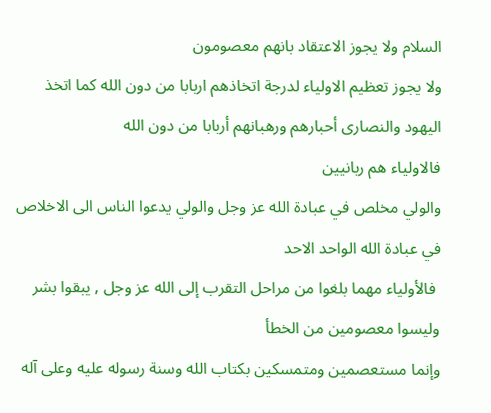السلام ولا يجوز الاعتقاد بانهم معصومون
ولا يجوز تعظيم الاولياء لدرجة اتخاذهم اربابا من دون الله كما اتخذ اليهود والنصارى أحبارهم ورهبانهم أربابا من دون الله
فالاولياء هم ربانيين
والولي مخلص في عبادة الله عز وجل والولي يدعوا الناس الى الاخلاص في عبادة الله الواحد الاحد
 فالأولياء مهما بلغوا من مراحل التقرب إلى الله عز وجل , يبقوا بشر وليسوا معصومين من الخطأ
وإنما مستعصمين ومتمسكين بكتاب الله وسنة رسوله عليه وعلى آله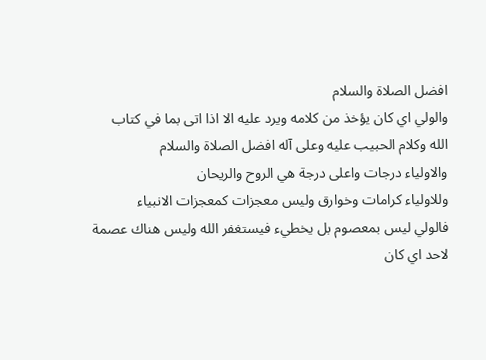افضل الصلاة والسلام
والولي اي كان يؤخذ من كلامه ويرد عليه الا اذا اتى بما في كتاب الله وكلام الحبيب عليه وعلى آله افضل الصلاة والسلام
والاولياء درجات واعلى درجة هي الروح والريحان
وللاولياء كرامات وخوارق وليس معجزات كمعجزات الانبياء
فالولي ليس بمعصوم بل يخطيء فيستغفر الله وليس هناك عصمة لاحد اي كان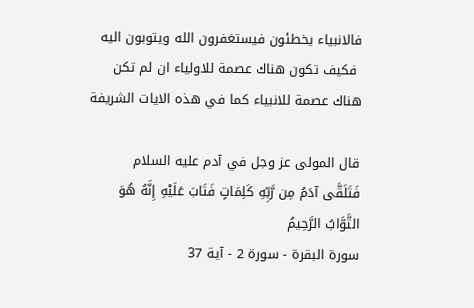فالانبياء يخطئون فيستغفرون الله ويتوبون اليه
 فكيف تكون هناك عصمة للاولياء ان لم تكن هناك عصمة للانبياء كما في هذه الايات الشريفة

قال المولى عز وجل في آدم عليه السلام
فَتَلَقَّى آدَمُ مِن رَّبِّهِ كَلِمَاتٍ فَتَابَ عَلَيْهِ إِنَّهُ هُوَ التَّوَّابُ الرَّحِيمُ
سورة البقرة - سورة 2 - آية 37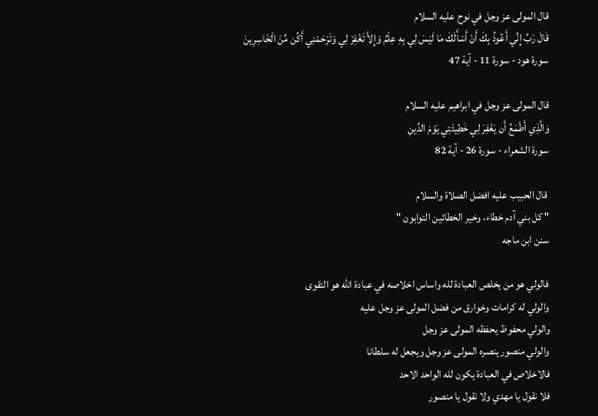قال المولى عز وجل في نوح عليه السلام
قَالَ رَبِّ إِنِّي أَعُوذُ بِكَ أَنْ أَسْأَلَكَ مَا لَيْسَ لِي بِهِ عِلْمٌ وَإِلاَّ تَغْفِرْ لِي وَتَرْحَمْنِي أَكُن مِّنَ الْخَاسِرِينَ
سورة هود - سورة 11 - آية 47

قال المولى عز وجل في ابراهيم عليه السلام
وَالَّذِي أَطْمَعُ أَن يَغْفِرَ لِي خَطِيئَتِي يَوْمَ الدِّينِ
سورة الشعراء - سورة 26 - آية 82

 قال الحبيب عليه افضل الصلاة والسلام
" كل بني آدم خطاء، وخير الخطائين التوابون "
سنن ابن ماجه

فالولي هو من يخلص العبادة لله واساس اخلاصه في عبادة الله هو التقوى
والولي له كرامات وخوارق من فضل المولى عز وجل عليه
والولي محفوظ يحفظه المولى عز وجل
والولي منصور ينصره المولى عز وجل ويجعل له سلطانا
فالاخلاص في العبادة يكون لله الواحد الاحد
فلا نقول يا مهدي ولا نقول يا منصور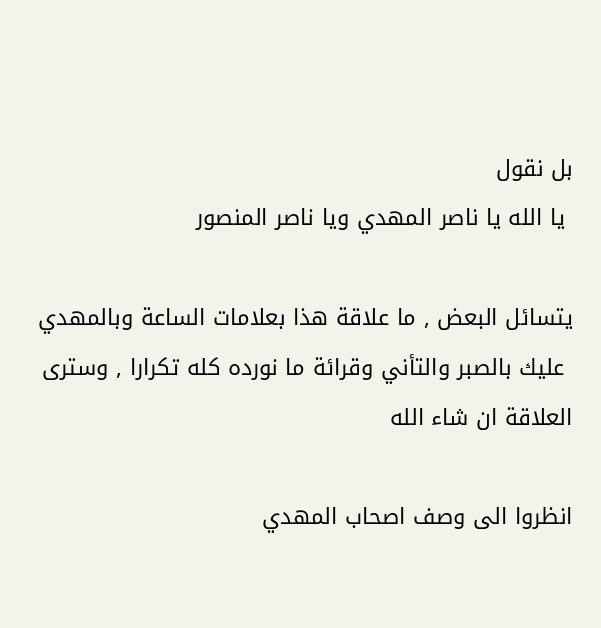بل نقول
 يا الله يا ناصر المهدي ويا ناصر المنصور

يتسائل البعض , ما علاقة هذا بعلامات الساعة وبالمهدي
 عليك بالصبر والتأني وقرائة ما نورده كله تكرارا , وسترى العلاقة ان شاء الله

انظروا الى وصف اصحاب المهدي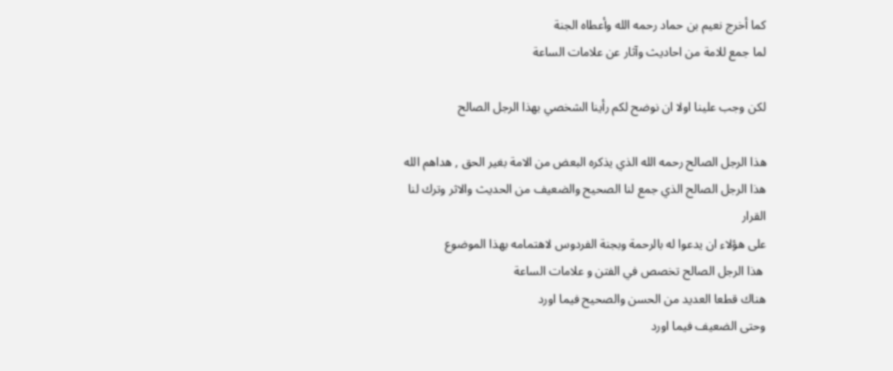كما أخرج نعيم بن حماد رحمه الله وأعطاه الجنة
لما جمع للامة من احاديث وآثار عن علامات الساعة

لكن وجب علينا اولا ان نوضح لكم رأينا الشخصي بهذا الرجل الصالح

هذا الرجل الصالح رحمه الله الذي يذكره البعض من الامة بغير الحق , هداهم الله
هذا الرجل الصالح الذي جمع لنا الصحيح والضعيف من الحديث والاثر وترك لنا القرار
على هؤلاء ان يدعوا له بالرحمة وبجنة الفردوس لاهتمامه بهذا الموضوع
 هذا الرجل الصالح تخصص في الفتن و علامات الساعة
هناك قطعا العديد من الحسن والصحيح فيما اورد
وحتى الضعيف فيما اورد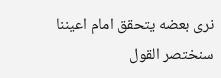نرى بعضه يتحقق امام اعيننا
سنختصر القول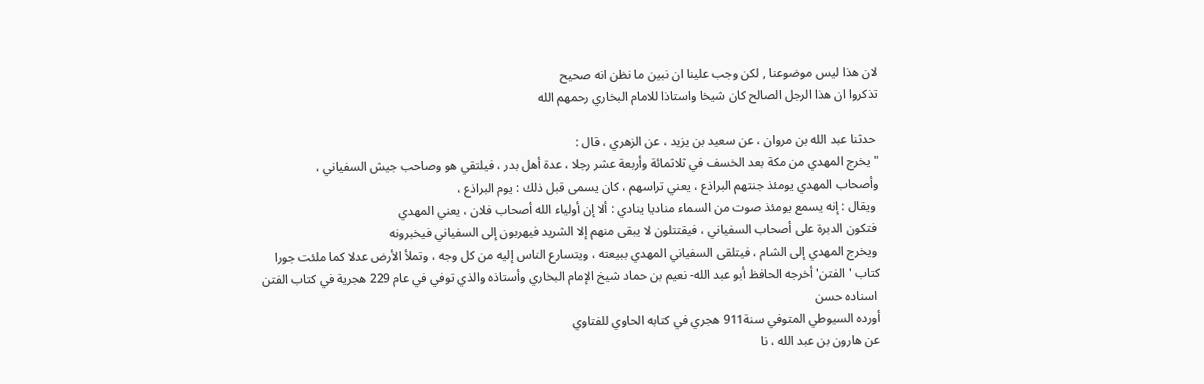لان هذا ليس موضوعنا , لكن وجب علينا ان نبين ما نظن انه صحيح
تذكروا ان هذا الرجل الصالح كان شيخا واستاذا للامام البخاري رحمهم الله

 حدثنا عبد الله بن مروان ، عن سعيد بن يزيد ، عن الزهري ، قال :
" يخرج المهدي من مكة بعد الخسف في ثلاثمائة وأربعة عشر رجلا ، عدة أهل بدر ، فيلتقي هو وصاحب جيش السفياني ،
وأصحاب المهدي يومئذ جنتهم البراذع ، يعني تراسهم ، كان يسمى قبل ذلك : يوم البراذع ،
 ويقال : إنه يسمع يومئذ صوت من السماء مناديا ينادي : ألا إن أولياء الله أصحاب فلان ، يعني المهدي
 فتكون الدبرة على أصحاب السفياني ، فيقتتلون لا يبقى منهم إلا الشريد فيهربون إلى السفياني فيخبرونه
 ويخرج المهدي إلى الشام ، فيتلقى السفياني المهدي ببيعته ، ويتسارع الناس إليه من كل وجه ، وتملأ الأرض عدلا كما ملئت جورا
كتاب 'الفتن' أخرجه الحافظ أبو عبد الله- نعيم بن حماد شيخ الإمام البخاري وأستاذه والذي توفي في عام 229 هجرية في كتاب الفتن
 اسناده حسن
أورده السيوطي المتوفي سنة911 هجري في كتابه الحاوي للفتاوي
عن هارون بن عبد الله ، نا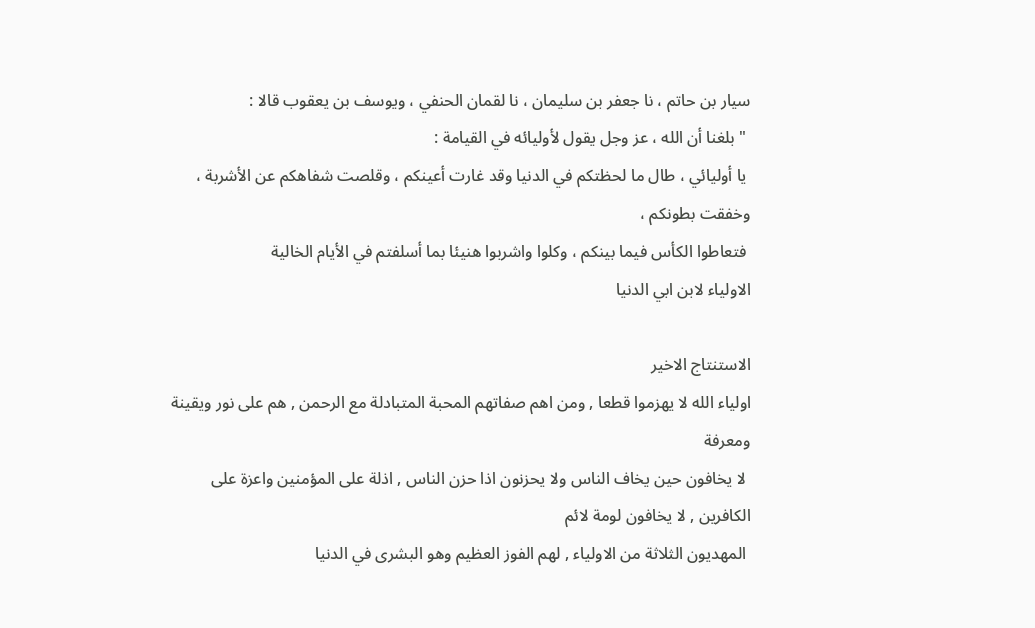سيار بن حاتم ، نا جعفر بن سليمان ، نا لقمان الحنفي ، ويوسف بن يعقوب قالا :
 " بلغنا أن الله ، عز وجل يقول لأوليائه في القيامة :
 يا أوليائي ، طال ما لحظتكم في الدنيا وقد غارت أعينكم ، وقلصت شفاهكم عن الأشربة ، وخفقت بطونكم ،
 فتعاطوا الكأس فيما بينكم ، وكلوا واشربوا هنيئا بما أسلفتم في الأيام الخالية
الاولياء لابن ابي الدنيا

الاستنتاج الاخير
اولياء الله لا يهزموا قطعا , ومن اهم صفاتهم المحبة المتبادلة مع الرحمن , هم على نور ويقينة ومعرفة
 لا يخافون حين يخاف الناس ولا يحزنون اذا حزن الناس , اذلة على المؤمنين واعزة على الكافرين , لا يخافون لومة لائم
 المهديون الثلاثة من الاولياء , لهم الفوز العظيم وهو البشرى في الدنيا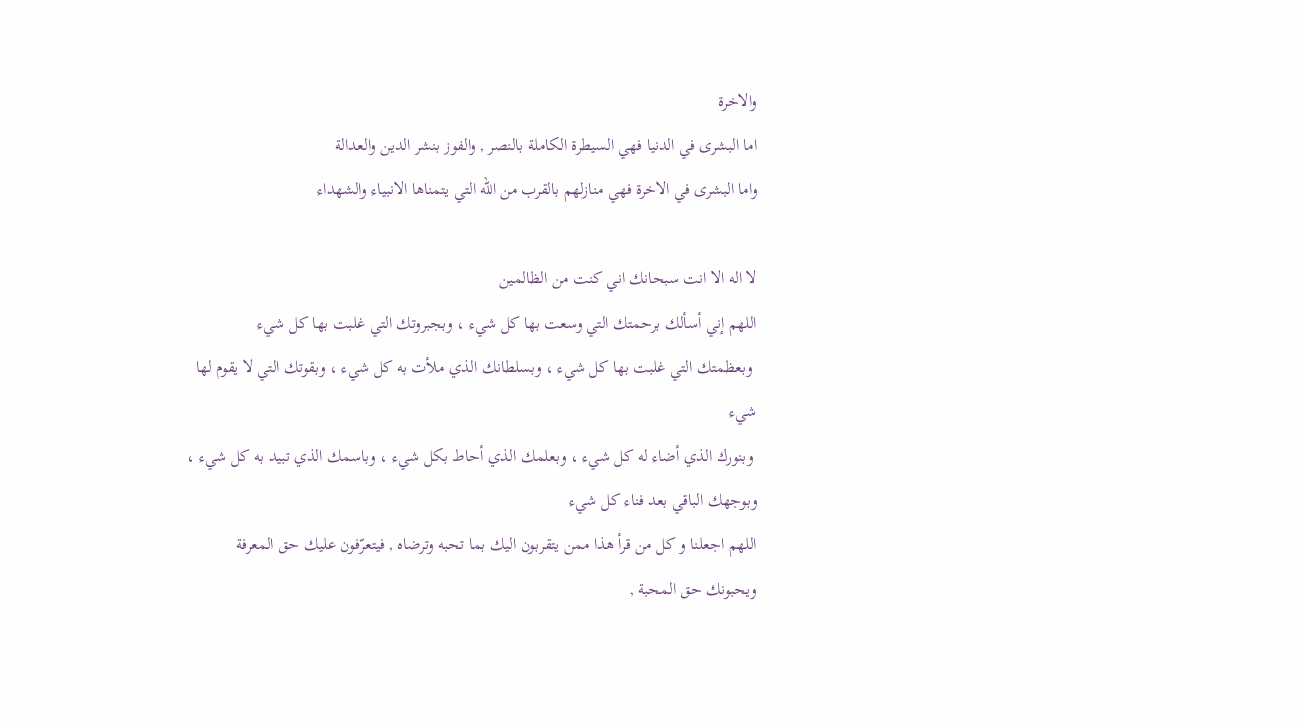والاخرة
اما البشرى في الدنيا فهي السيطرة الكاملة بالنصر , والفوز بنشر الدين والعدالة
واما البشرى في الاخرة فهي منازلهم بالقرب من الله التي يتمناها الانبياء والشهداء

لا اله الا انت سبحانك اني كنت من الظالمين
اللهم إني أسألك برحمتك التي وسعت بها كل شيء ، وبجبروتك التي غلبت بها كل شيء
 وبعظمتك التي غلبت بها كل شيء ، وبسلطانك الذي ملأت به كل شيء ، وبقوتك التي لا يقوم لها شيء
 وبنورك الذي أضاء له كل شيء ، وبعلمك الذي أحاط بكل شيء ، وباسمك الذي تبيد به كل شيء ، وبوجهك الباقي بعد فناء كل شيء
اللهم اجعلنا و كل من قرأ هذا ممن يتقربون اليك بما تحبه وترضاه , فيتعرّفون عليك حق المعرفة ويحبونك حق المحبة ,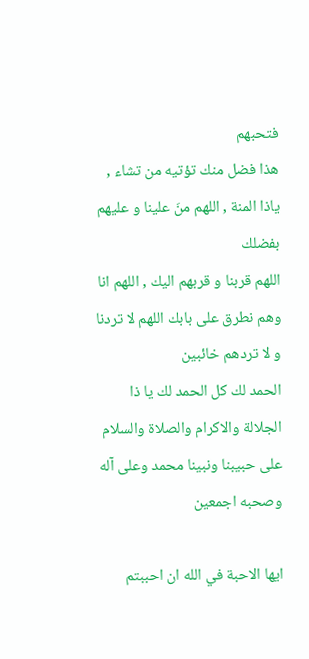فتحبهم
هذا فضل منك تؤتيه من تشاء , ياذا المنة , اللهم منَ علينا و عليهم بفضلك
اللهم قربنا و قربهم اليك , اللهم انا وهم نطرق على بابك اللهم لا تردنا و لا تردهم خائبين
الحمد لك كل الحمد لك يا ذا الجلالة والاكرام والصلاة والسلام على حبيبنا ونبينا محمد وعلى آله وصحبه اجمعين

ايها الاحبة في الله ان احببتم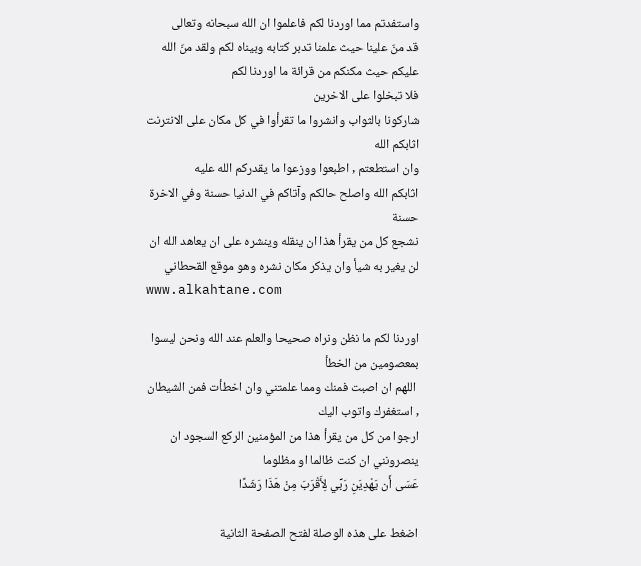واستفدتم مما اوردنا لكم فاعلموا ان الله سبحانه وتعالى
قد منّ علينا حيث علمنا تدبر كتابه وبيناه لكم ولقد منّ الله عليكم حيث مكنكم من قرائة ما اوردنا لكم
فلا تبخلوا على الاخرين
شاركونا بالثواب وانشروا ما تقرأوا في كل مكان على الانترنت اثابكم الله
وان استطعتم , اطبعوا ووزعوا ما يقدركم الله عليه
اثابكم الله واصلح حالكم وآتاكم في الدنيا حسنة وفي الاخرة حسنة
نشجع كل من يقرأ هذا ان ينقله وينشره على ان يعاهد الله ان لن يغير به شيأ وان يذكر مكان نشره وهو موقع القحطاني
www.alkahtane.com

اوردنا لكم ما نظن ونراه صحيحا والعلم عند الله ونحن ليسوا بمعصومين من الخطأ
 اللهم ان اصبت فمنك ومما علمتني وان اخطأت فمن الشيطان , استغفرك واتوب اليك
ارجوا من كل من يقرأ هذا من المؤمنين الركع السجود ان ينصرونني ان كنت ظالما او مظلوما
عَسَى أَن يَهْدِيَنِ رَبِّي لِأَقْرَبَ مِنْ هَذَا رَشَدًا

اضغط على هذه الوصلة لفتح الصفحة الثانية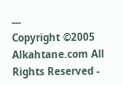---
Copyright ©2005 Alkahtane.com All Rights Reserved -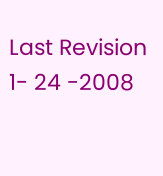Last Revision 1- 24 -2008